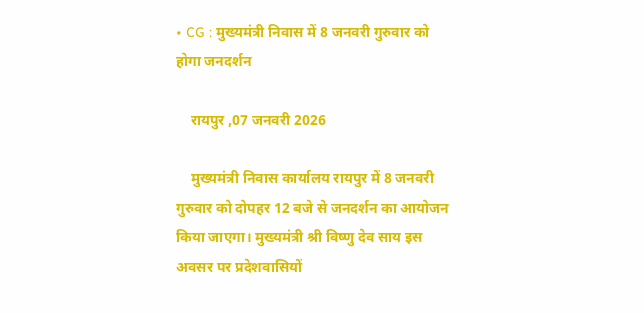• CG : मुख्यमंत्री निवास में 8 जनवरी गुरुवार को होगा जनदर्शन

    रायपुर ,07 जनवरी 2026

    मुख्यमंत्री निवास कार्यालय रायपुर में 8 जनवरी गुरुवार को दोपहर 12 बजे से जनदर्शन का आयोजन किया जाएगा। मुख्यमंत्री श्री विष्णु देव साय इस अवसर पर प्रदेशवासियों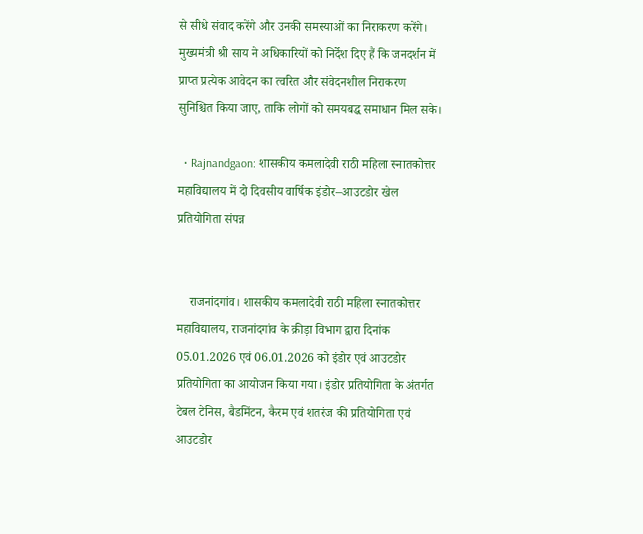से सीधे संवाद करेंगे और उनकी समस्याओं का निराकरण करेंगे। मुख्यमंत्री श्री साय ने अधिकारियों को निर्देश दिए हैं कि जनदर्शन में प्राप्त प्रत्येक आवेदन का त्वरित और संवेदनशील निराकरण सुनिश्चित किया जाए, ताकि लोगों को समयबद्ध समाधान मिल सके।

  • Rajnandgaon: शासकीय कमलादेवी राठी महिला स्नातकोत्तर महाविद्यालय में दो दिवसीय वार्षिक इंडोर–आउटडोर खेल प्रतियोगिता संपन्न


    राजनांदगांव। शासकीय कमलादेवी राठी महिला स्नातकोत्तर महाविद्यालय, राजनांदगांव के क्रीड़ा विभाग द्वारा दिनांक 05.01.2026 एवं 06.01.2026 को इंडोर एवं आउटडोर प्रतियोगिता का आयोजन किया गया। इंडोर प्रतियोगिता के अंतर्गत टेबल टेनिस, बैडमिंटन, कैरम एवं शतरंज की प्रतियोगिता एवं आउटडोर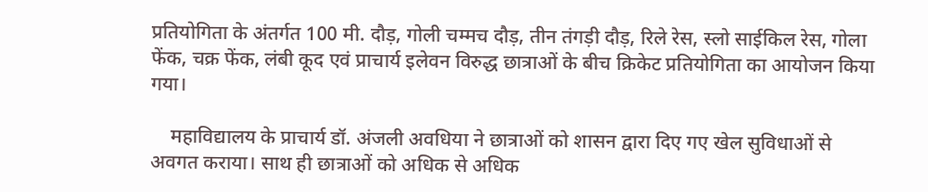प्रतियोगिता के अंतर्गत 100 मी. दौड़, गोली चम्मच दौड़, तीन तंगड़ी दौड़, रिले रेस, स्लो साईकिल रेस, गोला फेंक, चक्र फेंक, लंबी कूद एवं प्राचार्य इलेवन विरुद्ध छात्राओं के बीच क्रिकेट प्रतियोगिता का आयोजन किया गया।

    महाविद्यालय के प्राचार्य डॉ. अंजली अवधिया ने छात्राओं को शासन द्वारा दिए गए खेल सुविधाओं से अवगत कराया। साथ ही छात्राओं को अधिक से अधिक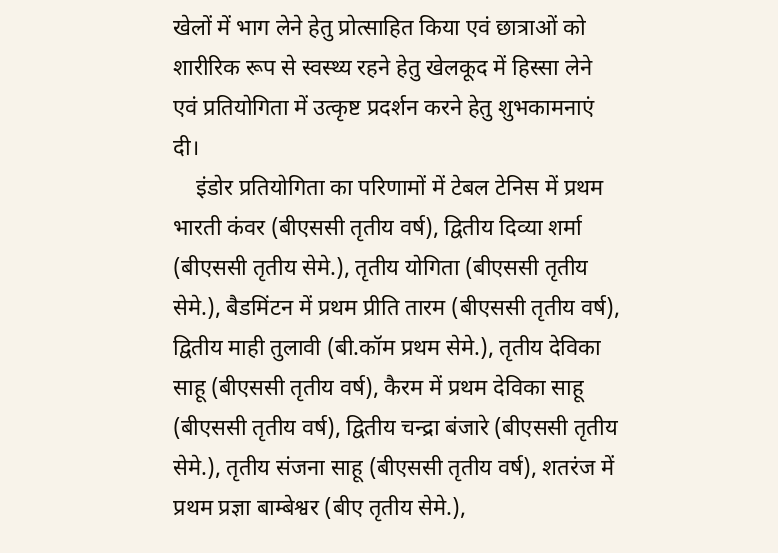खेलों में भाग लेने हेतु प्रोत्साहित किया एवं छात्राओं को शारीरिक रूप से स्वस्थ्य रहने हेतु खेलकूद में हिस्सा लेने एवं प्रतियोगिता में उत्कृष्ट प्रदर्शन करने हेतु शुभकामनाएं दी।
    इंडोर प्रतियोगिता का परिणामों में टेबल टेनिस में प्रथम भारती कंवर (बीएससी तृतीय वर्ष), द्वितीय दिव्या शर्मा (बीएससी तृतीय सेमे.), तृतीय योगिता (बीएससी तृतीय सेमे.), बैडमिंटन में प्रथम प्रीति तारम (बीएससी तृतीय वर्ष), द्वितीय माही तुलावी (बी.कॉम प्रथम सेमे.), तृतीय देविका साहू (बीएससी तृतीय वर्ष), कैरम में प्रथम देविका साहू (बीएससी तृतीय वर्ष), द्वितीय चन्द्रा बंजारे (बीएससी तृतीय सेमे.), तृतीय संजना साहू (बीएससी तृतीय वर्ष), शतरंज में प्रथम प्रज्ञा बाम्बेश्वर (बीए तृतीय सेमे.),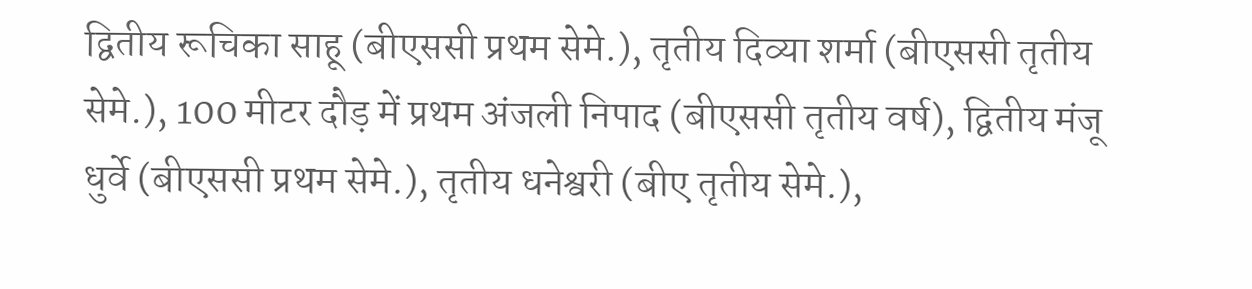द्वितीय रूचिका साहू (बीएससी प्रथम सेमे.), तृतीय दिव्या शर्मा (बीएससी तृतीय सेमे.), 100 मीटर दौड़ में प्रथम अंजली निपाद (बीएससी तृतीय वर्ष), द्वितीय मंजू धुर्वे (बीएससी प्रथम सेमे.), तृतीय धनेश्वरी (बीए तृतीय सेमे.),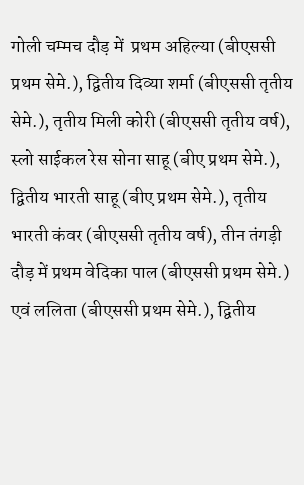गोली चम्मच दौड़ में  प्रथम अहिल्या (बीएससी प्रथम सेमे.), द्वितीय दिव्या शर्मा (बीएससी तृतीय सेमे.), तृतीय मिली कोरी (बीएससी तृतीय वर्ष), स्लो साईकल रेस सोना साहू (बीए प्रथम सेमे.), द्वितीय भारती साहू (बीए प्रथम सेमे.), तृतीय भारती कंवर (बीएससी तृतीय वर्ष), तीन तंगड़ी दौड़ में प्रथम वेदिका पाल (बीएससी प्रथम सेमे.) एवं ललिता (बीएससी प्रथम सेमे.), द्वितीय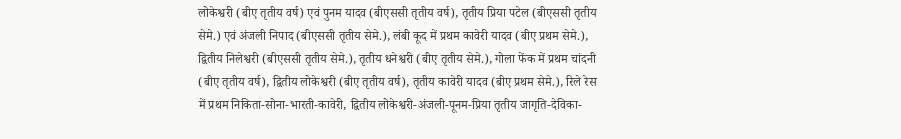लोकेश्वरी (बीए तृतीय वर्ष) एवं पुनम यादव (बीएससी तृतीय वर्ष), तृतीय प्रिया पटेल (बीएससी तृतीय सेमे.) एवं अंजली निपाद (बीएससी तृतीय सेमे.), लंबी कूद में प्रथम कावेरी यादव (बीए प्रथम सेमे.), द्वितीय निलेश्वरी (बीएससी तृतीय सेमे.), तृतीय धनेश्वरी (बीए तृतीय सेमे.), गोला फेंक में प्रथम चांदनी (बीए तृतीय वर्ष), द्वितीय लोकेश्वरी (बीए तृतीय वर्ष), तृतीय कावेरी यादव (बीए प्रथम सेमे.), रिले रेस में प्रथम निकिता-सोना-भारती-कावेरी, द्वितीय लोकेश्वरी-अंजली-पूनम-प्रिया तृतीय जागृति-देविका-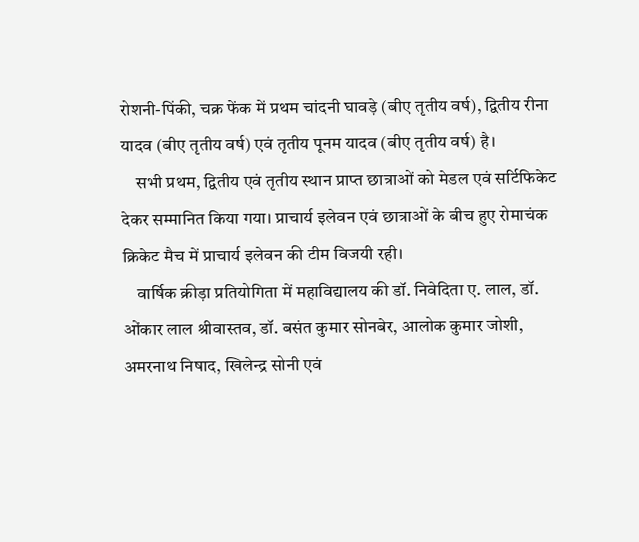रोशनी-पिंकी, चक्र फेंक में प्रथम चांदनी घावड़े (बीए तृतीय वर्ष), द्वितीय रीना यादव (बीए तृतीय वर्ष) एवं तृतीय पूनम यादव (बीए तृतीय वर्ष) है।
    सभी प्रथम, द्वितीय एवं तृतीय स्थान प्राप्त छात्राओं को मेडल एवं सर्टिफिकेट देकर सम्मानित किया गया। प्राचार्य इलेवन एवं छात्राओं के बीच हुए रोमाचंक क्रिकेट मैच में प्राचार्य इलेवन की टीम विजयी रही।
    वार्षिक क्रीड़ा प्रतियोगिता में महाविद्यालय की डॉ. निवेदिता ए. लाल, डॉ. ओंकार लाल श्रीवास्तव, डॉ. बसंत कुमार सोनबेर, आलोक कुमार जोशी, अमरनाथ निषाद, खिलेन्द्र सोनी एवं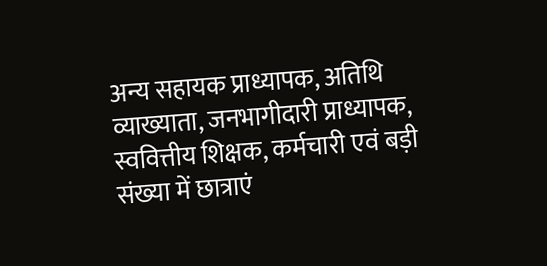अन्य सहायक प्राध्यापक, अतिथि व्याख्याता, जनभागीदारी प्राध्यापक, स्ववित्तीय शिक्षक, कर्मचारी एवं बड़ी संख्या में छात्राएं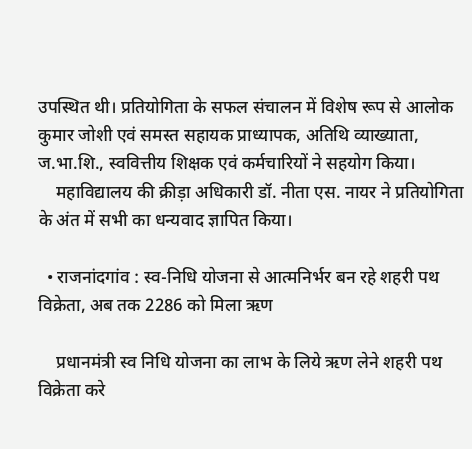उपस्थित थी। प्रतियोगिता के सफल संचालन में विशेष रूप से आलोक कुमार जोशी एवं समस्त सहायक प्राध्यापक, अतिथि व्याख्याता, ज.भा.शि., स्ववित्तीय शिक्षक एवं कर्मचारियों ने सहयोग किया।
    महाविद्यालय की क्रीड़ा अधिकारी डॉ. नीता एस. नायर ने प्रतियोगिता के अंत में सभी का धन्यवाद ज्ञापित किया।

  • राजनांदगांव : स्व-निधि योजना से आत्मनिर्भर बन रहे शहरी पथ विक्रेता, अब तक 2286 को मिला ऋण

    प्रधानमंत्री स्व निधि योजना का लाभ के लिये ऋण लेने शहरी पथ विक्रेता करे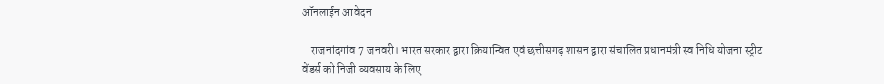ऑनलाईन आवेदन

    राजनांदगांव 7 जनवरी। भारत सरकार द्वारा क्रियान्वित एवं छत्तीसगढ़ शासन द्वारा संचालित प्रधानमंत्री स्व निधि योजना स्ट्रीट वेंडर्स को निजी व्यवसाय के लिए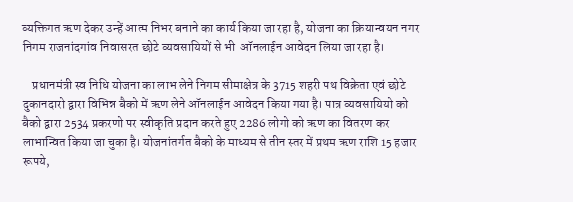व्यक्तिगत ऋण देकर उन्हें आत्म निभर बनाने का कार्य किया जा रहा है, योजना का क्रियान्वयन नगर निगम राजनांदगांव निवासरत छोटे व्यवसायियों से भी  ऑनलाईन आवेदन लिया जा रहा है।

    प्रधानमंत्री स्व निधि योजना का लाभ लेने निगम सीमाक्षेत्र के 3715 शहरी पथ विक्रेता एवं छोटे दुकानदारो द्वारा विभिन्न बैको में ऋण लेने ऑनलाईन आवेदन किया गया है। पात्र व्यवसायियो को बैको द्वारा 2534 प्रकरणो पर स्वीकृति प्रदान करते हुए 2286 लोगो को ऋण का वितरण कर लाभान्वित किया जा चुका है। योजनांतर्गत बैको के माध्यम से तीन स्तर में प्रथम ऋण राशि 15 हजार रूपये,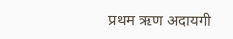प्रथम ऋण अदायगी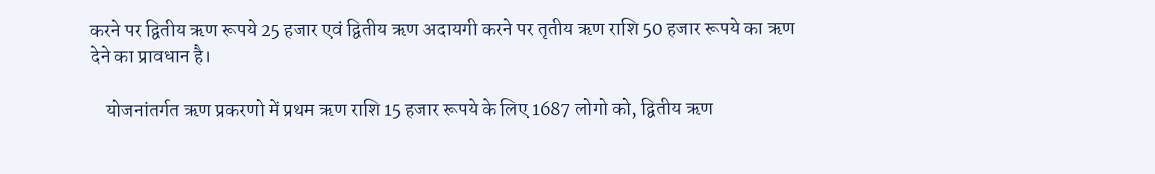करने पर द्वितीय ऋण रूपये 25 हजार एवं द्वितीय ऋण अदायगी करने पर तृतीय ऋण राशि 50 हजार रूपये का ऋण देने का प्रावधान है।

    योजनांतर्गत ऋण प्रकरणो में प्रथम ऋण राशि 15 हजार रूपये के लिए 1687 लोगो को, द्वितीय ऋण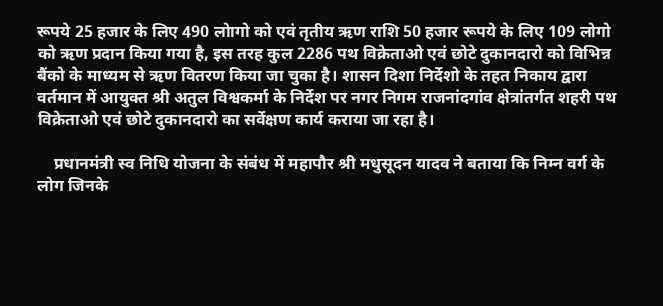रूपये 25 हजार के लिए 490 लोागो को एवं तृतीय ऋण राशि 50 हजार रूपये के लिए 109 लोगो को ऋण प्रदान किया गया है, इस तरह कुल 2286 पथ विक्रेताओ एवं छोटे दुकानदारो को विभिन्न बैंको के माध्यम से ऋण वितरण किया जा चुका है। शासन दिशा निर्देशो के तहत निकाय द्वारा वर्तमान में आयुक्त श्री अतुल विश्वकर्मा के निर्देश पर नगर निगम राजनांदगांव क्षेत्रांतर्गत शहरी पथ विक्रेताओ एवं छोटे दुकानदारो का सर्वेक्षण कार्य कराया जा रहा है।

    प्रधानमंत्री स्व निधि योजना के संबंध में महापौर श्री मधुसूदन यादव ने बताया कि निम्न वर्ग के लोग जिनके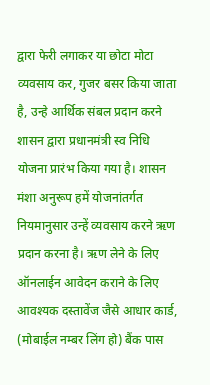द्वारा फेरी लगाकर या छोटा मोटा व्यवसाय कर, गुजर बसर किया जाता है, उन्हे आर्थिक संबल प्रदान करने शासन द्वारा प्रधानमंत्री स्व निधि योजना प्रारंभ किया गया है। शासन मंशा अनुरूप हमें योजनांतर्गत नियमानुसार उन्हें व्यवसाय करने ऋण प्रदान करना है। ऋण लेने के लिए ऑनलाईन आवेदन कराने के लिए आवश्यक दस्तावेंज जैसे आधार कार्ड, (मोबाईल नम्बर लिंग हो) बैंक पास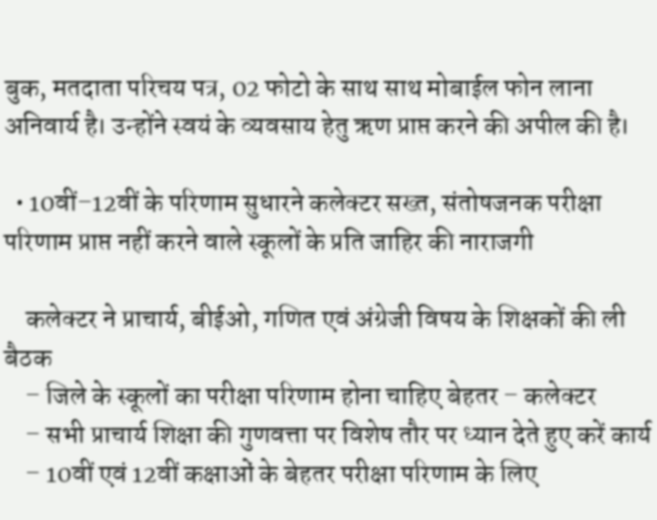बुक, मतदाता परिचय पत्र, 02 फोटो के साथ साथ मोबाईल फोन लाना अनिवार्य है। उन्होंने स्वयं के व्यवसाय हेतु ऋण प्राप्त करने की अपील की है।

  • 10वीं–12वीं के परिणाम सुधारने कलेक्टर सख्त, संतोषजनक परीक्षा परिणाम प्राप्त नहीं करने वाले स्कूलों के प्रति जाहिर की नाराजगी

    कलेक्टर ने प्राचार्य, बीईओ, गणित एवं अंग्रेजी विषय के शिक्षकों की ली बैठक
    – जिले के स्कूलों का परीक्षा परिणाम होना चाहिए बेहतर – कलेक्टर
    – सभी प्राचार्य शिक्षा की गुणवत्ता पर विशेष तौर पर ध्यान देते हुए करें कार्य
    – 10वीं एवं 12वीं कक्षाओं के बेहतर परीक्षा परिणाम के लिए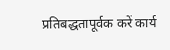प्रतिबद्धतापूर्वक करें कार्य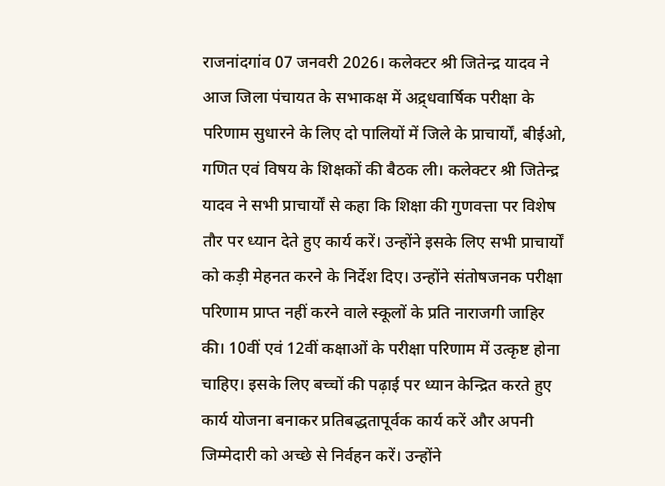राजनांदगांव 07 जनवरी 2026। कलेक्टर श्री जितेन्द्र यादव ने आज जिला पंचायत के सभाकक्ष में अद्र्धवार्षिक परीक्षा के परिणाम सुधारने के लिए दो पालियों में जिले के प्राचार्यों, बीईओ, गणित एवं विषय के शिक्षकों की बैठक ली। कलेक्टर श्री जितेन्द्र यादव ने सभी प्राचार्यों से कहा कि शिक्षा की गुणवत्ता पर विशेष तौर पर ध्यान देते हुए कार्य करें। उन्होंने इसके लिए सभी प्राचार्यों को कड़ी मेहनत करने के निर्देश दिए। उन्होंने संतोषजनक परीक्षा परिणाम प्राप्त नहीं करने वाले स्कूलों के प्रति नाराजगी जाहिर की। 10वीं एवं 12वीं कक्षाओं के परीक्षा परिणाम में उत्कृष्ट होना चाहिए। इसके लिए बच्चों की पढ़ाई पर ध्यान केन्द्रित करते हुए कार्य योजना बनाकर प्रतिबद्धतापूर्वक कार्य करें और अपनी जिम्मेदारी को अच्छे से निर्वहन करें। उन्होंने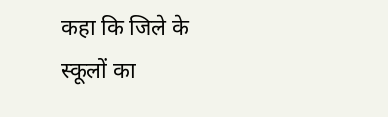कहा कि जिले के स्कूलों का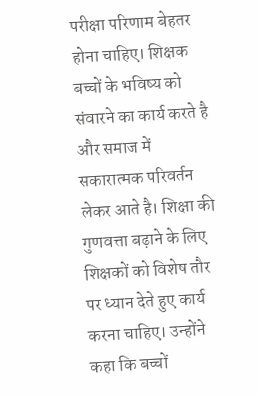परीक्षा परिणाम बेहतर होना चाहिए। शिक्षक बच्चों के भविष्य को संवारने का कार्य करते है और समाज में सकारात्मक परिवर्तन लेकर आते है। शिक्षा की गुणवत्ता बढ़ाने के लिए शिक्षकों को विशेष तौर पर ध्यान देते हुए कार्य करना चाहिए। उन्होंने कहा कि बच्चों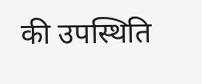की उपस्थिति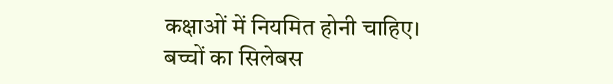कक्षाओं में नियमित होनी चाहिए। बच्चों का सिलेबस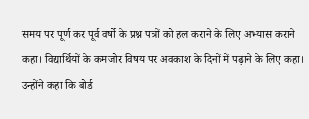समय पर पूर्ण कर पूर्व वर्षो के प्रश्न पत्रों को हल कराने के लिए अभ्यास कराने कहा। विद्यार्थियों के कमजोर विषय पर अवकाश के दिनों में पढ़ाने के लिए कहा। उन्होंने कहा कि बोर्ड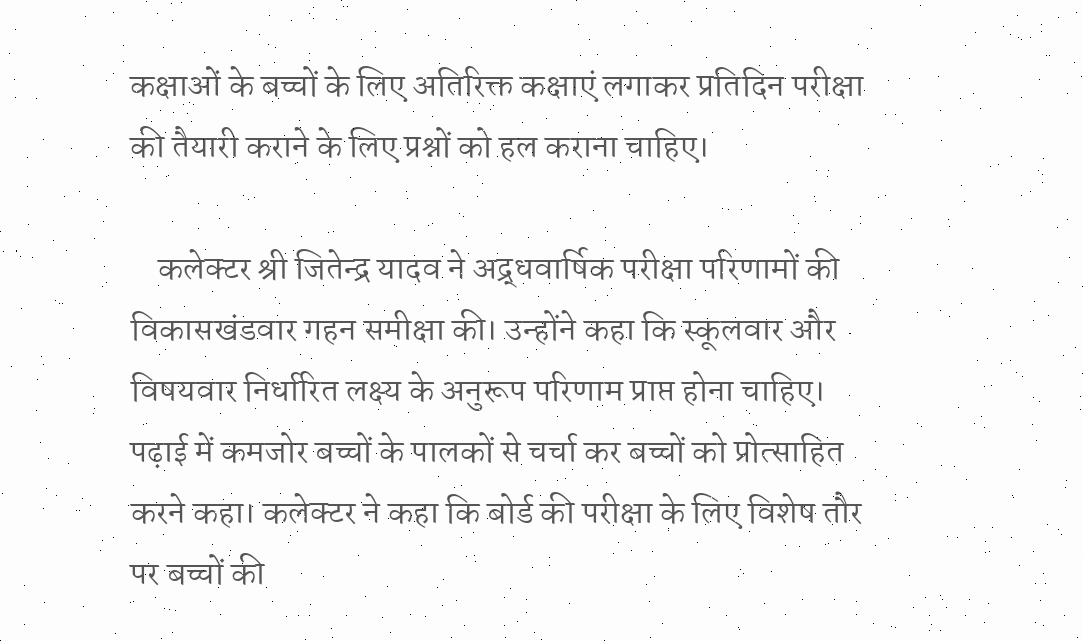कक्षाओं के बच्चों के लिए अतिरिक्त कक्षाएं लगाकर प्रतिदिन परीक्षा की तैयारी कराने के लिए प्रश्नों को हल कराना चाहिए।

    कलेक्टर श्री जितेन्द्र यादव ने अद्र्धवार्षिक परीक्षा परिणामों की विकासखंडवार गहन समीक्षा की। उन्होंने कहा कि स्कूलवार और विषयवार निर्धारित लक्ष्य के अनुरूप परिणाम प्राप्त होना चाहिए। पढ़ाई में कमजोर बच्चों के पालकों से चर्चा कर बच्चों को प्रोत्साहित करने कहा। कलेक्टर ने कहा कि बोर्ड की परीक्षा के लिए विशेष तौर पर बच्चों की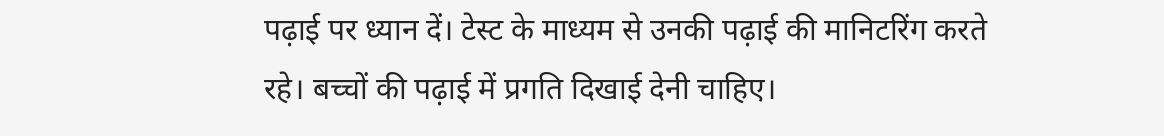पढ़ाई पर ध्यान दें। टेस्ट के माध्यम से उनकी पढ़ाई की मानिटरिंग करते रहे। बच्चों की पढ़ाई में प्रगति दिखाई देनी चाहिए।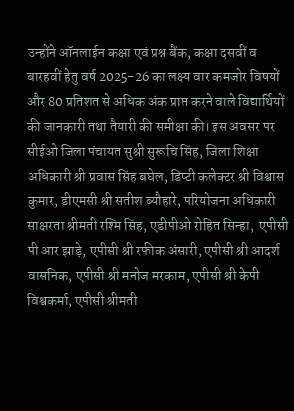उन्होंने ऑनलाईन कक्षा एवं प्रश्न बैंक, कक्षा दसवीं व बारहवीं हेतु वर्ष 2025-26 का लक्ष्य वार कमजोर विषयों और 80 प्रतिशत से अधिक अंक प्राप्त करने वाले विद्यार्थियों की जानकारी तथा तैयारी की समीक्षा की। इस अवसर पर सीईओ जिला पंचायत सुश्री सुरूचि सिंह, जिला शिक्षा अधिकारी श्री प्रवास सिंह बघेल, डिप्टी कलेक्टर श्री विश्वास कुमार, डीएमसी श्री सतीश ब्यौहारे, परियोजना अधिकारी साक्षरता श्रीमती रश्मि सिंह, एडीपीओ रोहित सिन्हा,  एपीसी पी आर झाड़े, एपीसी श्री रफीक अंसारी, एपीसी श्री आदर्श वासनिक, एपीसी श्री मनोज मरकाम, एपीसी श्री केपी विश्वकर्मा, एपीसी श्रीमती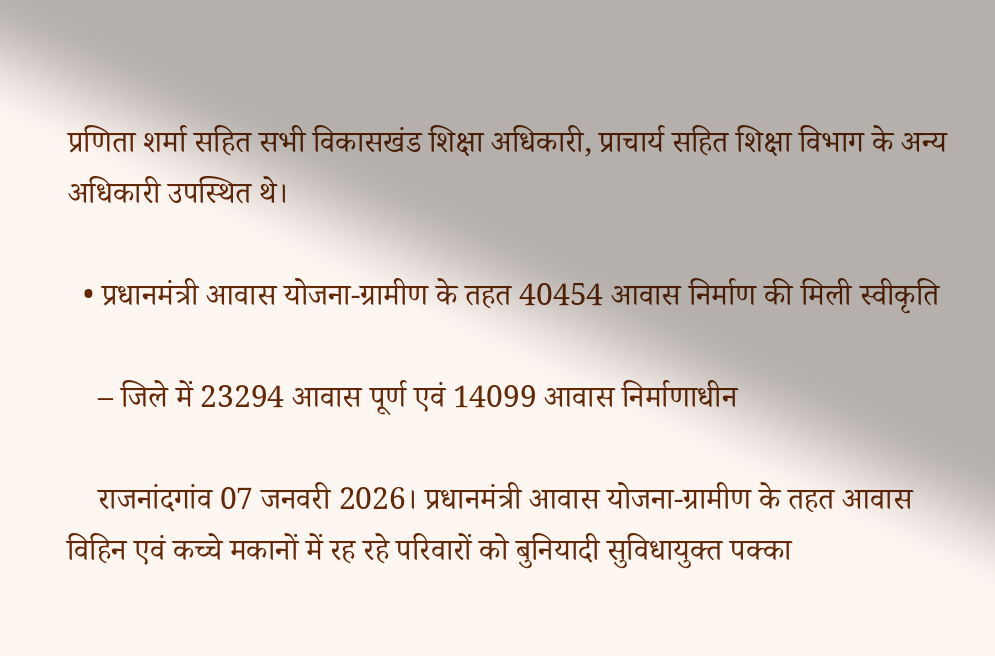प्रणिता शर्मा सहित सभी विकासखंड शिक्षा अधिकारी, प्राचार्य सहित शिक्षा विभाग के अन्य अधिकारी उपस्थित थे।

  • प्रधानमंत्री आवास योजना-ग्रामीण के तहत 40454 आवास निर्माण की मिली स्वीकृति

    – जिले में 23294 आवास पूर्ण एवं 14099 आवास निर्माणाधीन

    राजनांदगांव 07 जनवरी 2026। प्रधानमंत्री आवास योजना-ग्रामीण के तहत आवास विहिन एवं कच्चे मकानों में रह रहे परिवारों को बुनियादी सुविधायुक्त पक्का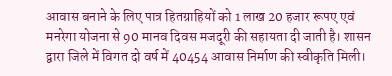आवास बनाने के लिए पात्र हितग्राहियों को 1 लाख 20 हजार रूपए एवं मनरेगा योजना से 90 मानव दिवस मजदूरी की सहायता दी जाती है। शासन द्वारा जिले में विगत दो वर्ष में 40454 आवास निर्माण की स्वीकृति मिली।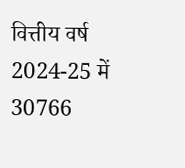वित्तीय वर्ष 2024-25 में 30766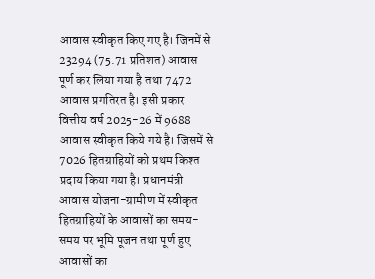आवास स्वीकृत किए गए है। जिनमें से 23294 (75.71 प्रतिशत) आवास पूर्ण कर लिया गया है तथा 7472 आवास प्रगतिरत है। इसी प्रकार वित्तीय वर्ष 2025-26 में 9688 आवास स्वीकृत किये गये है। जिसमें से 7026 हितग्राहियों को प्रथम किश्त प्रदाय किया गया है। प्रधानमंत्री आवास योजना-ग्रामीण में स्वीकृत हितग्राहियों के आवासों का समय-समय पर भूमि पूजन तथा पूर्ण हुए आवासों का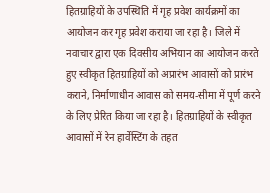हितग्राहियों के उपस्थिति में गृह प्रवेश कार्यक्रमों का आयोजन कर गृह प्रवेश कराया जा रहा है। जिले में नवाचार द्वारा एक दिवसीय अभियान का आयोजन करते हुए स्वीकृत हितग्राहियों को अप्रारंभ आवासों को प्रारंभ कराने, निर्माणाधीन आवास को समय-सीमा में पूर्ण करने के लिए प्रेरित किया जा रहा है। हितग्राहियों के स्वीकृत आवासों में रेन हार्वेस्टिंग के तहत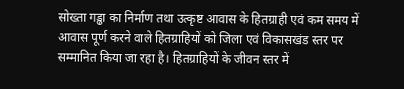सोख्ता गड्ढा का निर्माण तथा उत्कृष्ट आवास के हितग्राही एवं कम समय में आवास पूर्ण करने वाले हितग्राहियों को जिला एवं विकासखंड स्तर पर सम्मानित किया जा रहा है। हितग्राहियों के जीवन स्तर में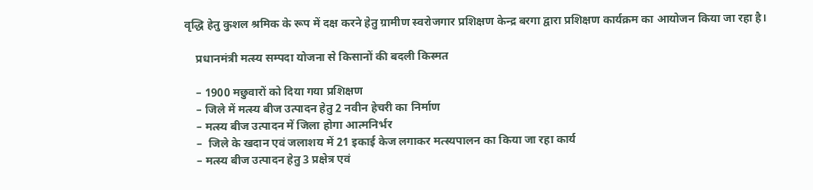वृद्धि हेतु कुशल श्रमिक के रूप में दक्ष करने हेतु ग्रामीण स्वरोजगार प्रशिक्षण केन्द्र बरगा द्वारा प्रशिक्षण कार्यक्रम का आयोजन किया जा रहा है।

    प्रधानमंत्री मत्स्य सम्पदा योजना से किसानों की बदली किस्मत

    – 1900 मछुवारों को दिया गया प्रशिक्षण
    – जिले में मत्स्य बीज उत्पादन हेतु 2 नवीन हेचरी का निर्माण
    – मत्स्य बीज उत्पादन में जिला होगा आत्मनिर्भर
    –  जिले के खदान एवं जलाशय में 21 इकाई केज लगाकर मत्स्यपालन का किया जा रहा कार्य
    – मत्स्य बीज उत्पादन हेतु 3 प्रक्षेत्र एवं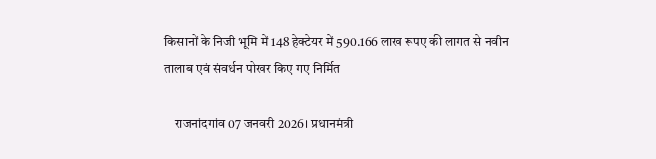किसानों के निजी भूमि में 148 हेक्टेयर में 590.166 लाख रूपए की लागत से नवीन तालाब एवं संवर्धन पोखर किए गए निर्मित

    राजनांदगांव 07 जनवरी 2026। प्रधानमंत्री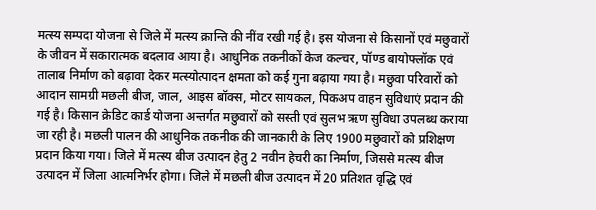मत्स्य सम्पदा योजना से जिले में मत्स्य क्रान्ति की नींव रखी गई है। इस योजना से किसानों एवं मछुवारों के जीवन में सकारात्मक बदलाव आया है। आधुनिक तकनीकों केज कल्चर, पॉण्ड बायोफ्लॉक एवं तालाब निर्माण को बढ़ावा देकर मत्स्योत्पादन क्षमता को कई गुना बढ़ाया गया है। मछुवा परिवारों को आदान सामग्री मछली बीज, जाल, आइस बॉक्स, मोटर सायकल, पिकअप वाहन सुविधाएं प्रदान की गई है। किसान क्रेडिट कार्ड योजना अन्तर्गत मछुवारों को सस्ती एवं सुलभ ऋण सुविधा उपलब्ध कराया जा रही है। मछली पालन की आधुनिक तकनीक की जानकारी के लिए 1900 मछुवारों को प्रशिक्षण प्रदान किया गया। जिले में मत्स्य बीज उत्पादन हेतु 2 नवीन हेचरी का निर्माण, जिससे मत्स्य बीज उत्पादन में जिला आत्मनिर्भर होगा। जिले में मछली बीज उत्पादन में 20 प्रतिशत वृद्धि एवं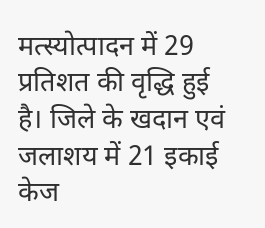मत्स्योत्पादन में 29 प्रतिशत की वृद्धि हुई है। जिले के खदान एवं जलाशय में 21 इकाई केज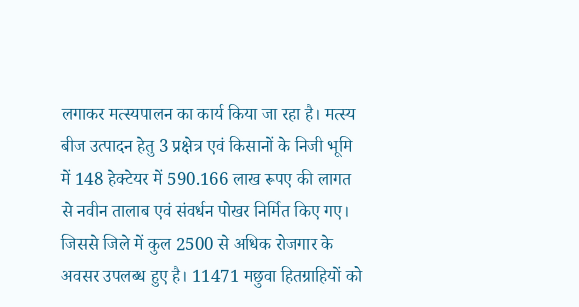लगाकर मत्स्यपालन का कार्य किया जा रहा है। मत्स्य बीज उत्पादन हेतु 3 प्रक्षेत्र एवं किसानों के निजी भूमि में 148 हेक्टेयर में 590.166 लाख रूपए की लागत से नवीन तालाब एवं संवर्धन पोखर निर्मित किए गए। जिससे जिले में कुल 2500 से अधिक रोजगार के अवसर उपलब्ध हुए है। 11471 मछुवा हितग्राहियों को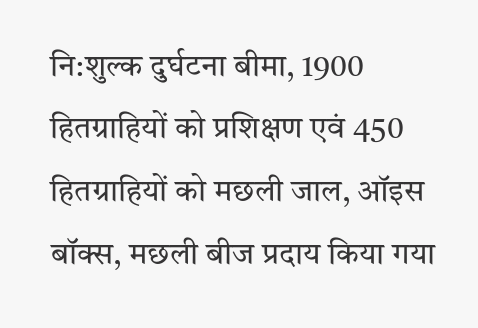नि:शुल्क दुर्घटना बीमा, 1900 हितग्राहियों को प्रशिक्षण एवं 450 हितग्राहियों को मछली जाल, ऑइस बॉक्स, मछली बीज प्रदाय किया गया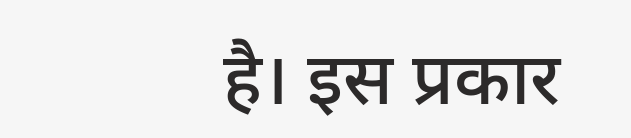है। इस प्रकार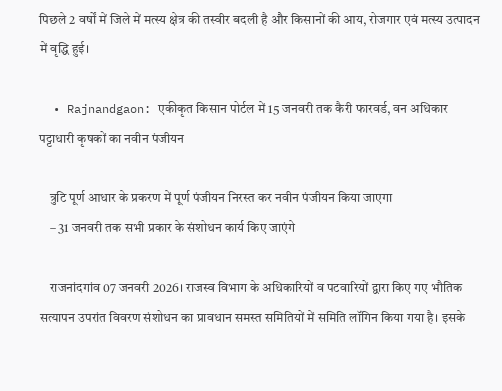पिछले 2 वर्षों में जिले में मत्स्य क्षेत्र की तस्वीर बदली है और किसानों की आय, रोजगार एवं मत्स्य उत्पादन में वृद्धि हुई।

  • Rajnandgaon: एकीकृत किसान पोर्टल में 15 जनवरी तक कैरी फारवर्ड, वन अधिकार पट्टाधारी कृषकों का नवीन पंजीयन

    त्रुटि पूर्ण आधार के प्रकरण में पूर्ण पंजीयन निरस्त कर नवीन पंजीयन किया जाएगा
    – 31 जनवरी तक सभी प्रकार के संशोधन कार्य किए जाएंगे

    राजनांदगांव 07 जनवरी 2026। राजस्व विभाग के अधिकारियों व पटवारियों द्वारा किए गए भौतिक सत्यापन उपरांत विवरण संशोधन का प्रावधान समस्त समितियों में समिति लॉगिन किया गया है। इसके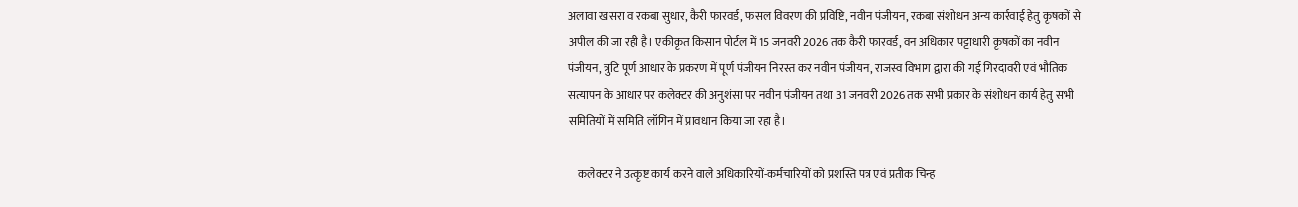अलावा खसरा व रकबा सुधार, कैरी फारवर्ड, फसल विवरण की प्रविष्टि, नवीन पंजीयन, रकबा संशोधन अन्य कार्रवाई हेतु कृषकों से अपील की जा रही है। एकीकृत किसान पोर्टल में 15 जनवरी 2026 तक कैरी फारवर्ड, वन अधिकार पट्टाधारी कृषकों का नवीन पंजीयन, त्रुटि पूर्ण आधार के प्रकरण में पूर्ण पंजीयन निरस्त कर नवीन पंजीयन, राजस्व विभाग द्वारा की गई गिरदावरी एवं भौतिक सत्यापन के आधार पर कलेक्टर की अनुशंसा पर नवीन पंजीयन तथा 31 जनवरी 2026 तक सभी प्रकार के संशोधन कार्य हेतु सभी समितियों में समिति लॉगिन में प्रावधान किया जा रहा है।

    कलेक्टर ने उत्कृष्ट कार्य करने वाले अधिकारियों-कर्मचारियों को प्रशस्ति पत्र एवं प्रतीक चिन्ह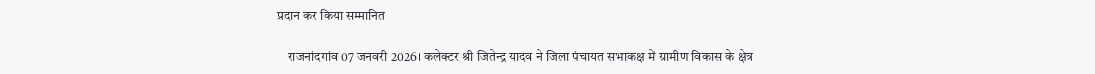प्रदान कर किया सम्मानित

    राजनांदगांव 07 जनवरी 2026। कलेक्टर श्री जितेन्द्र यादव ने जिला पंचायत सभाकक्ष में ग्रामीण विकास के क्षेत्र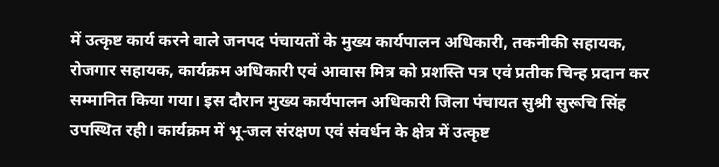में उत्कृष्ट कार्य करने वाले जनपद पंचायतों के मुख्य कार्यपालन अधिकारी, तकनीकी सहायक, रोजगार सहायक, कार्यक्रम अधिकारी एवं आवास मित्र को प्रशस्ति पत्र एवं प्रतीक चिन्ह प्रदान कर सम्मानित किया गया। इस दौरान मुख्य कार्यपालन अधिकारी जिला पंचायत सुश्री सुरूचि सिंह उपस्थित रही। कार्यक्रम में भू-जल संरक्षण एवं संवर्धन के क्षेत्र में उत्कृष्ट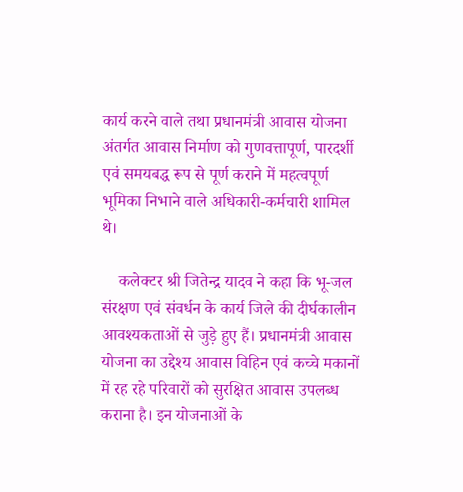कार्य करने वाले तथा प्रधानमंत्री आवास योजना अंतर्गत आवास निर्माण को गुणवत्तापूर्ण, पारदर्शी एवं समयबद्ध रूप से पूर्ण कराने में महत्वपूर्ण भूमिका निभाने वाले अधिकारी-कर्मचारी शामिल थे।

    कलेक्टर श्री जितेन्द्र यादव ने कहा कि भू-जल संरक्षण एवं संवर्धन के कार्य जिले की दीर्घकालीन आवश्यकताओं से जुड़े हुए हैं। प्रधानमंत्री आवास योजना का उद्देश्य आवास विहिन एवं कच्चे मकानों में रह रहे परिवारों को सुरक्षित आवास उपलब्ध कराना है। इन योजनाओं के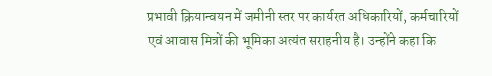प्रभावी क्रियान्वयन में जमीनी स्तर पर कार्यरत अधिकारियों, कर्मचारियों एवं आवास मित्रों की भूमिका अत्यंत सराहनीय है। उन्होंने कहा कि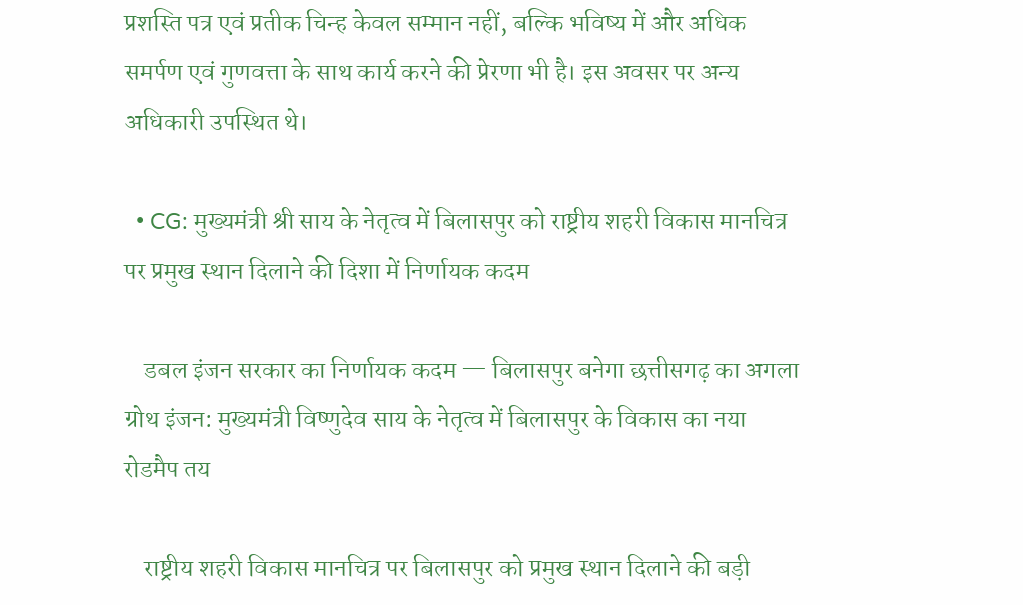प्रशस्ति पत्र एवं प्रतीक चिन्ह केवल सम्मान नहीं, बल्कि भविष्य में और अधिक समर्पण एवं गुणवत्ता के साथ कार्य करने की प्रेरणा भी है। इस अवसर पर अन्य अधिकारी उपस्थित थे।

  • CG: मुख्यमंत्री श्री साय के नेतृत्व में बिलासपुर को राष्ट्रीय शहरी विकास मानचित्र पर प्रमुख स्थान दिलाने की दिशा में निर्णायक कदम

    डबल इंजन सरकार का निर्णायक कदम — बिलासपुर बनेगा छत्तीसगढ़ का अगला ग्रोथ इंजन: मुख्यमंत्री विष्णुदेव साय के नेतृत्व में बिलासपुर के विकास का नया रोडमैप तय

    राष्ट्रीय शहरी विकास मानचित्र पर बिलासपुर को प्रमुख स्थान दिलाने की बड़ी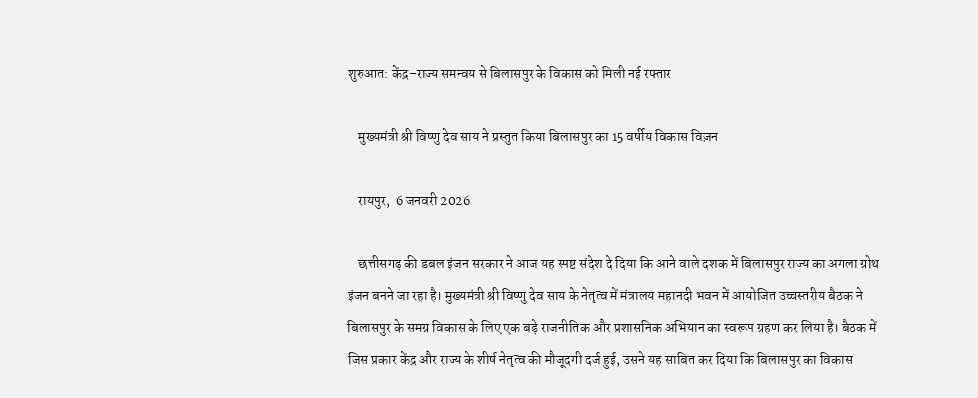शुरुआत: केंद्र–राज्य समन्वय से बिलासपुर के विकास को मिली नई रफ्तार

    मुख्यमंत्री श्री विष्णु देव साय ने प्रस्तुत किया बिलासपुर का 15 वर्षीय विकास विज़न

    रायपुर,  6 जनवरी 2026

    छत्तीसगढ़ की डबल इंजन सरकार ने आज यह स्पष्ट संदेश दे दिया कि आने वाले दशक में बिलासपुर राज्य का अगला ग्रोथ इंजन बनने जा रहा है। मुख्यमंत्री श्री विष्णु देव साय के नेतृत्व में मंत्रालय महानदी भवन में आयोजित उच्चस्तरीय बैठक ने बिलासपुर के समग्र विकास के लिए एक बड़े राजनीतिक और प्रशासनिक अभियान का स्वरूप ग्रहण कर लिया है। बैठक में जिस प्रकार केंद्र और राज्य के शीर्ष नेतृत्व की मौजूदगी दर्ज हुई, उसने यह साबित कर दिया कि बिलासपुर का विकास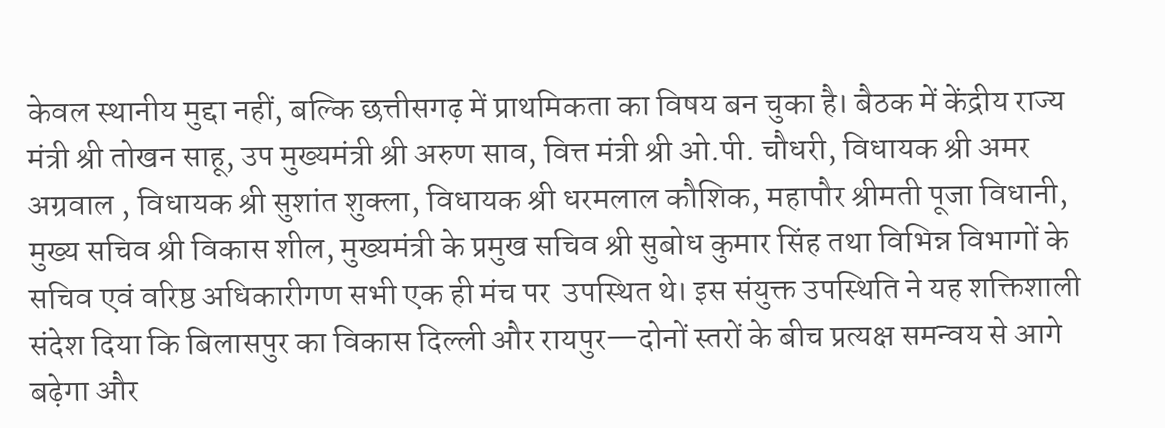केवल स्थानीय मुद्दा नहीं, बल्कि छत्तीसगढ़ में प्राथमिकता का विषय बन चुका है। बैठक में केंद्रीय राज्य मंत्री श्री तोखन साहू, उप मुख्यमंत्री श्री अरुण साव, वित्त मंत्री श्री ओ.पी. चौधरी, विधायक श्री अमर अग्रवाल , विधायक श्री सुशांत शुक्ला, विधायक श्री धरमलाल कौशिक, महापौर श्रीमती पूजा विधानी, मुख्य सचिव श्री विकास शील, मुख्यमंत्री के प्रमुख सचिव श्री सुबोध कुमार सिंह तथा विभिन्न विभागों के सचिव एवं वरिष्ठ अधिकारीगण सभी एक ही मंच पर  उपस्थित थे। इस संयुक्त उपस्थिति ने यह शक्तिशाली संदेश दिया कि बिलासपुर का विकास दिल्ली और रायपुर—दोनों स्तरों के बीच प्रत्यक्ष समन्वय से आगे बढ़ेगा और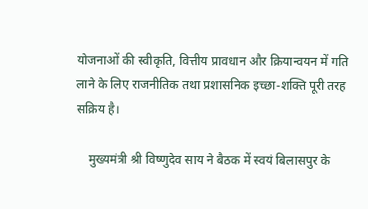योजनाओं की स्वीकृति, वित्तीय प्रावधान और क्रियान्वयन में गति लाने के लिए राजनीतिक तथा प्रशासनिक इच्छा-शक्ति पूरी तरह सक्रिय है।

    मुख्यमंत्री श्री विष्णुदेव साय ने बैठक में स्वयं बिलासपुर के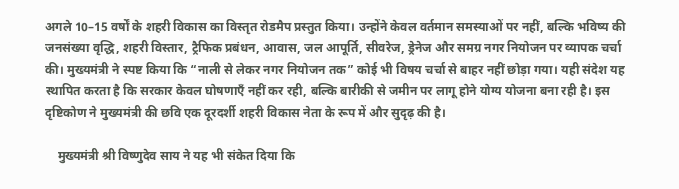अगले 10–15 वर्षों के शहरी विकास का विस्तृत रोडमैप प्रस्तुत किया। उन्होंने केवल वर्तमान समस्याओं पर नहीं, बल्कि भविष्य की जनसंख्या वृद्धि, शहरी विस्तार, ट्रैफिक प्रबंधन, आवास, जल आपूर्ति, सीवरेज, ड्रेनेज और समग्र नगर नियोजन पर व्यापक चर्चा की। मुख्यमंत्री ने स्पष्ट किया कि “नाली से लेकर नगर नियोजन तक” कोई भी विषय चर्चा से बाहर नहीं छोड़ा गया। यही संदेश यह स्थापित करता है कि सरकार केवल घोषणाएँ नहीं कर रही, बल्कि बारीकी से जमीन पर लागू होने योग्य योजना बना रही है। इस दृष्टिकोण ने मुख्यमंत्री की छवि एक दूरदर्शी शहरी विकास नेता के रूप में और सुदृढ़ की है।

    मुख्यमंत्री श्री विष्णुदेव साय ने यह भी संकेत दिया कि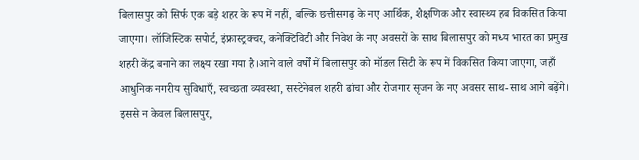बिलासपुर को सिर्फ एक बड़े शहर के रूप में नहीं, बल्कि छत्तीसगढ़ के नए आर्थिक, शैक्षणिक और स्वास्थ्य हब विकसित किया जाएगा। लॉजिस्टिक सपोर्ट, इंफ्रास्ट्रक्चर, कनेक्टिविटी और निवेश के नए अवसरों के साथ बिलासपुर को मध्य भारत का प्रमुख शहरी केंद्र बनाने का लक्ष्य रखा गया है।आने वाले वर्षों में बिलासपुर को मॉडल सिटी के रूप में विकसित किया जाएगा, जहाँ आधुनिक नगरीय सुविधाएँ, स्वच्छता व्यवस्था, सस्टेनेबल शहरी ढांचा और रोजगार सृजन के नए अवसर साथ-साथ आगे बढ़ेंगे। इससे न केवल बिलासपुर,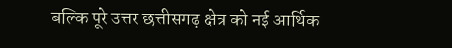बल्कि पूरे उत्तर छत्तीसगढ़ क्षेत्र को नई आर्थिक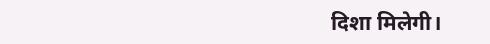दिशा मिलेगी।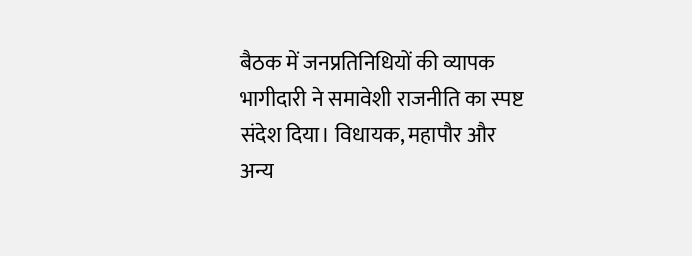बैठक में जनप्रतिनिधियों की व्यापक भागीदारी ने समावेशी राजनीति का स्पष्ट संदेश दिया। विधायक, महापौर और अन्य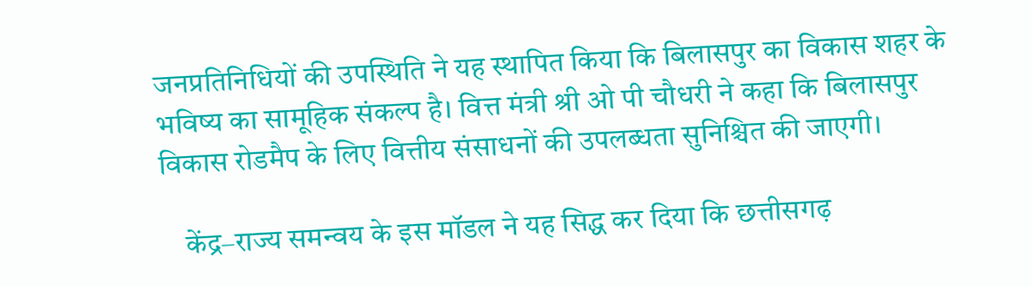जनप्रतिनिधियों की उपस्थिति ने यह स्थापित किया कि बिलासपुर का विकास शहर के भविष्य का सामूहिक संकल्प है। वित्त मंत्री श्री ओ पी चौधरी ने कहा कि बिलासपुर विकास रोडमैप के लिए वित्तीय संसाधनों की उपलब्धता सुनिश्चित की जाएगी।

    केंद्र–राज्य समन्वय के इस मॉडल ने यह सिद्ध कर दिया कि छत्तीसगढ़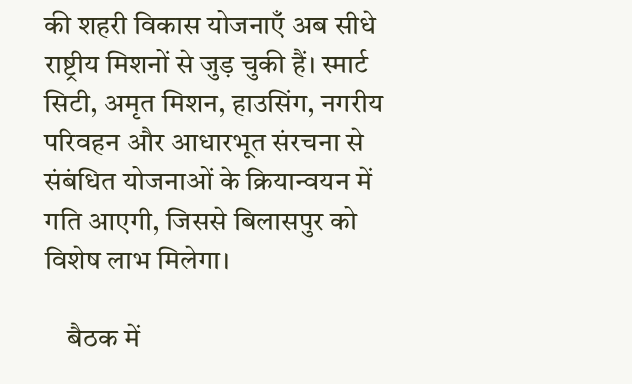की शहरी विकास योजनाएँ अब सीधे राष्ट्रीय मिशनों से जुड़ चुकी हैं। स्मार्ट सिटी, अमृत मिशन, हाउसिंग, नगरीय परिवहन और आधारभूत संरचना से संबंधित योजनाओं के क्रियान्वयन में गति आएगी, जिससे बिलासपुर को विशेष लाभ मिलेगा।

    बैठक में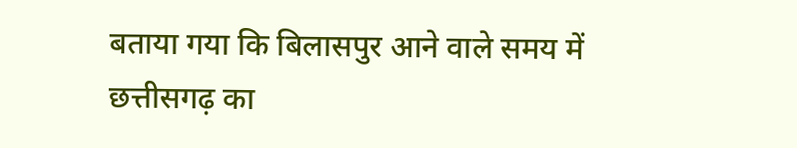बताया गया कि बिलासपुर आने वाले समय में छत्तीसगढ़ का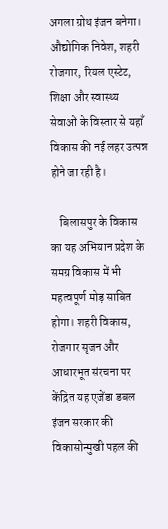अगला ग्रोथ इंजन बनेगा। औद्योगिक निवेश, शहरी रोजगार, रियल एस्टेट, शिक्षा और स्वास्थ्य सेवाओं के विस्तार से यहाँ विकास की नई लहर उत्पन्न होने जा रही है।

    बिलासपुर के विकास का यह अभियान प्रदेश के समग्र विकास में भी महत्वपूर्ण मोड़ साबित होगा। शहरी विकास, रोजगार सृजन और आधारभूत संरचना पर केंद्रित यह एजेंडा डबल इंजन सरकार की विकासोन्मुखी पहल की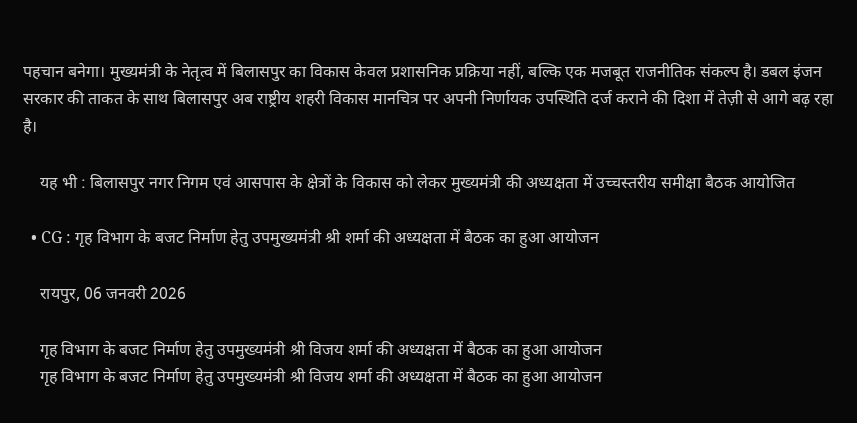पहचान बनेगा। मुख्यमंत्री के नेतृत्व में बिलासपुर का विकास केवल प्रशासनिक प्रक्रिया नहीं, बल्कि एक मजबूत राजनीतिक संकल्प है। डबल इंजन सरकार की ताकत के साथ बिलासपुर अब राष्ट्रीय शहरी विकास मानचित्र पर अपनी निर्णायक उपस्थिति दर्ज कराने की दिशा में तेज़ी से आगे बढ़ रहा है।

    यह भी : बिलासपुर नगर निगम एवं आसपास के क्षेत्रों के विकास को लेकर मुख्यमंत्री की अध्यक्षता में उच्चस्तरीय समीक्षा बैठक आयोजित

  • CG : गृह विभाग के बजट निर्माण हेतु उपमुख्यमंत्री श्री शर्मा की अध्यक्षता में बैठक का हुआ आयोजन

    रायपुर, 06 जनवरी 2026

    गृह विभाग के बजट निर्माण हेतु उपमुख्यमंत्री श्री विजय शर्मा की अध्यक्षता में बैठक का हुआ आयोजन
    गृह विभाग के बजट निर्माण हेतु उपमुख्यमंत्री श्री विजय शर्मा की अध्यक्षता में बैठक का हुआ आयोजन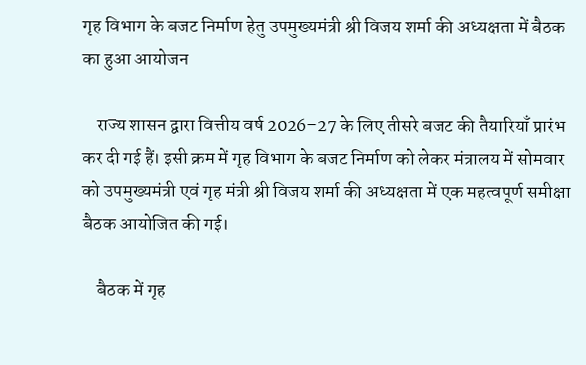गृह विभाग के बजट निर्माण हेतु उपमुख्यमंत्री श्री विजय शर्मा की अध्यक्षता में बैठक का हुआ आयोजन

    राज्य शासन द्वारा वित्तीय वर्ष 2026–27 के लिए तीसरे बजट की तैयारियाँ प्रारंभ कर दी गई हैं। इसी क्रम में गृह विभाग के बजट निर्माण को लेकर मंत्रालय में सोमवार को उपमुख्यमंत्री एवं गृह मंत्री श्री विजय शर्मा की अध्यक्षता में एक महत्वपूर्ण समीक्षा बैठक आयोजित की गई।

    बैठक में गृह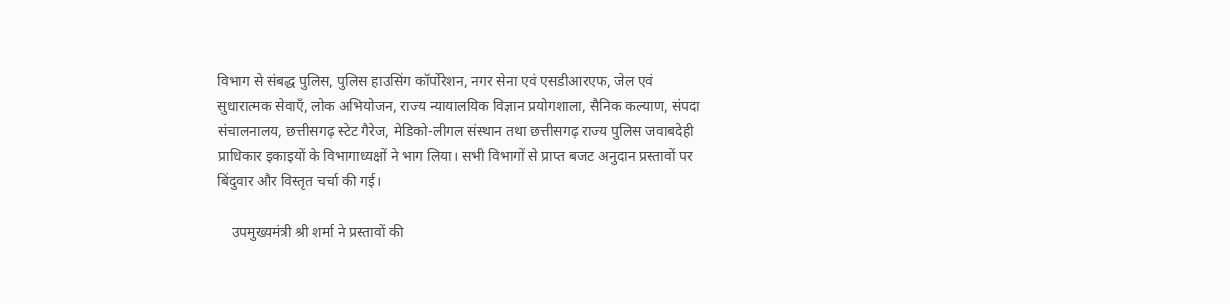विभाग से संबद्ध पुलिस, पुलिस हाउसिंग कॉर्पोरेशन, नगर सेना एवं एसडीआरएफ, जेल एवं सुधारात्मक सेवाएँ, लोक अभियोजन, राज्य न्यायालयिक विज्ञान प्रयोगशाला, सैनिक कल्याण, संपदा संचालनालय, छत्तीसगढ़ स्टेट गैरेज, मेडिको-लीगल संस्थान तथा छत्तीसगढ़ राज्य पुलिस जवाबदेही प्राधिकार इकाइयों के विभागाध्यक्षों ने भाग लिया। सभी विभागों से प्राप्त बजट अनुदान प्रस्तावों पर बिंदुवार और विस्तृत चर्चा की गई।

    उपमुख्यमंत्री श्री शर्मा ने प्रस्तावों की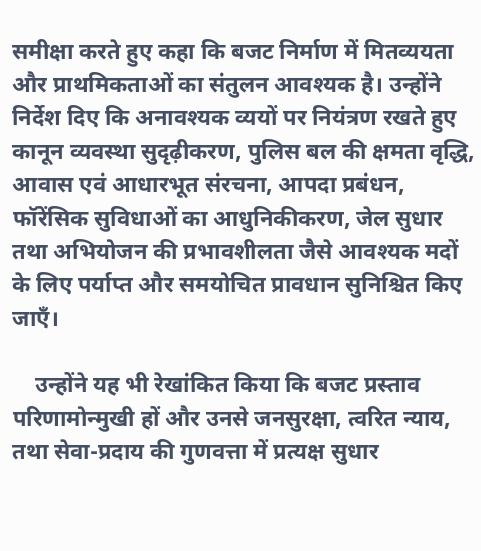समीक्षा करते हुए कहा कि बजट निर्माण में मितव्ययता और प्राथमिकताओं का संतुलन आवश्यक है। उन्होंने निर्देश दिए कि अनावश्यक व्ययों पर नियंत्रण रखते हुए कानून व्यवस्था सुदृढ़ीकरण, पुलिस बल की क्षमता वृद्धि, आवास एवं आधारभूत संरचना, आपदा प्रबंधन, फॉरेंसिक सुविधाओं का आधुनिकीकरण, जेल सुधार तथा अभियोजन की प्रभावशीलता जैसे आवश्यक मदों के लिए पर्याप्त और समयोचित प्रावधान सुनिश्चित किए जाएँ।

    उन्होंने यह भी रेखांकित किया कि बजट प्रस्ताव परिणामोन्मुखी हों और उनसे जनसुरक्षा, त्वरित न्याय, तथा सेवा-प्रदाय की गुणवत्ता में प्रत्यक्ष सुधार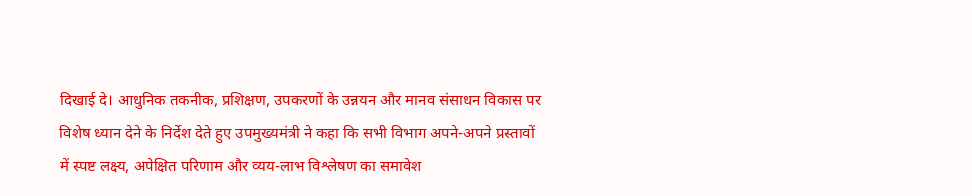दिखाई दे। आधुनिक तकनीक, प्रशिक्षण, उपकरणों के उन्नयन और मानव संसाधन विकास पर विशेष ध्यान देने के निर्देश देते हुए उपमुख्यमंत्री ने कहा कि सभी विभाग अपने-अपने प्रस्तावों में स्पष्ट लक्ष्य, अपेक्षित परिणाम और व्यय-लाभ विश्लेषण का समावेश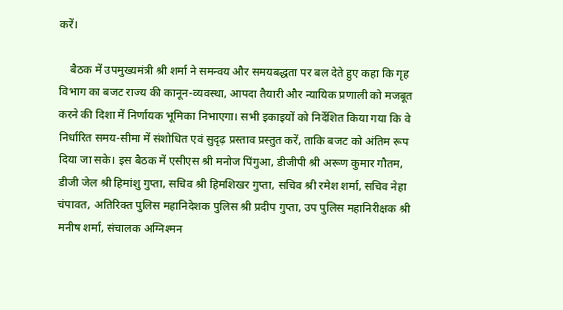करें।

    बैठक में उपमुख्यमंत्री श्री शर्मा ने समन्वय और समयबद्धता पर बल देते हुए कहा कि गृह विभाग का बजट राज्य की कानून-व्यवस्था, आपदा तैयारी और न्यायिक प्रणाली को मजबूत करने की दिशा में निर्णायक भूमिका निभाएगा। सभी इकाइयों को निर्देशित किया गया कि वे निर्धारित समय-सीमा में संशोधित एवं सुदृढ़ प्रस्ताव प्रस्तुत करें, ताकि बजट को अंतिम रूप दिया जा सके। इस बैठक में एसीएस श्री मनोज पिंगुआ, डीजीपी श्री अरूण कुमार गौतम, डीजी जेल श्री हिमांशु गुप्ता, सचिव श्री हिमशिखर गुप्ता, सचिव श्री रमेश शर्मा, सचिव नेहा चंपावत, अतिरिक्त पुलिस महानिदेशक पुलिस श्री प्रदीप गुप्ता, उप पुलिस महानिरीक्षक श्री मनीष शर्मा, संचालक अग्निश्मन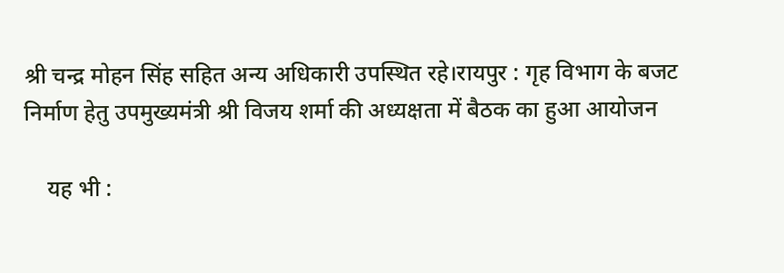श्री चन्द्र मोहन सिंह सहित अन्य अधिकारी उपस्थित रहे।रायपुर : गृह विभाग के बजट निर्माण हेतु उपमुख्यमंत्री श्री विजय शर्मा की अध्यक्षता में बैठक का हुआ आयोजन

    यह भी :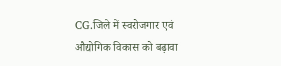CG.जिले में स्वरोजगार एवं औद्योगिक विकास को बढ़ावा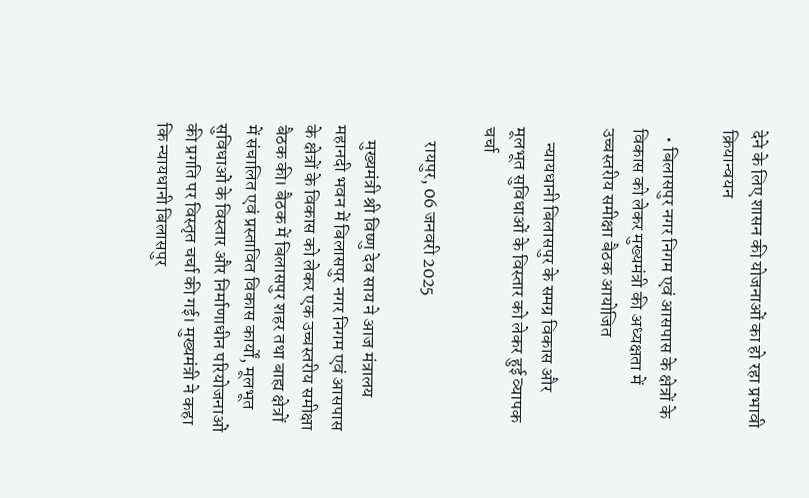देने के लिए शासन की योजनाओं का हो रहा प्रभावी क्रियान्वयन

  • बिलासपुर नगर निगम एवं आसपास के क्षेत्रों के विकास को लेकर मुख्यमंत्री की अध्यक्षता में उच्चस्तरीय समीक्षा बैठक आयोजित

    न्यायधानी बिलासपुर के समग्र विकास और मूलभूत सुविधाओं के विस्तार को लेकर हुई व्यापक चर्चा

    रायपुर, 06 जनवरी 2025

    मुख्यमंत्री श्री विष्णु देव साय ने आज मंत्रालय महानदी भवन में बिलासपुर नगर निगम एवं आसपास के क्षेत्रों के विकास को लेकर एक उच्चस्तरीय समीक्षा बैठक की। बैठक में बिलासपुर शहर तथा बाह्य क्षेत्रों में संचालित एवं प्रस्तावित विकास कार्यों, मूलभूत सुविधाओं के विस्तार और निर्माणाधीन परियोजनाओं की प्रगति पर विस्तृत चर्चा की गई। मुख्यमंत्री ने कहा कि न्यायधानी बिलासपुर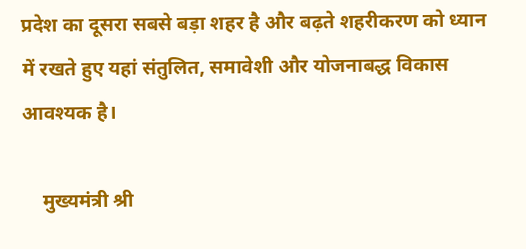प्रदेश का दूसरा सबसे बड़ा शहर है और बढ़ते शहरीकरण को ध्यान में रखते हुए यहां संतुलित, समावेशी और योजनाबद्ध विकास आवश्यक है।

    मुख्यमंत्री श्री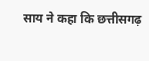साय ने कहा कि छत्तीसगढ़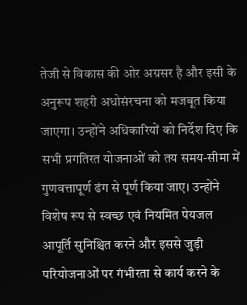तेजी से विकास की ओर अग्रसर है और इसी के अनुरूप शहरी अधोसंरचना को मजबूत किया जाएगा। उन्होंने अधिकारियों को निर्देश दिए कि सभी प्रगतिरत योजनाओं को तय समय-सीमा में गुणवत्तापूर्ण ढंग से पूर्ण किया जाए। उन्होंने विशेष रूप से स्वच्छ एवं नियमित पेयजल आपूर्ति सुनिश्चित करने और इससे जुड़ी परियोजनाओं पर गंभीरता से कार्य करने के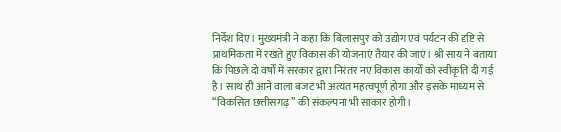निर्देश दिए। मुख्यमंत्री ने कहा कि बिलासपुर को उद्योग एवं पर्यटन की दृष्टि से प्राथमिकता में रखते हुए विकास की योजनाएं तैयार की जाएं। श्री साय ने बताया कि पिछले दो वर्षों में सरकार द्वारा निरंतर नए विकास कार्यों को स्वीकृति दी गई है। साथ ही आने वाला बजट भी अत्यंत महत्वपूर्ण होगा और इसके माध्यम से “विकसित छत्तीसगढ़” की संकल्पना भी साकार होगी।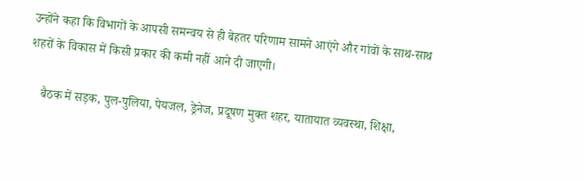उन्होंने कहा कि विभागों के आपसी समन्वय से ही बेहतर परिणाम सामने आएंगे और गांवों के साथ-साथ शहरों के विकास में किसी प्रकार की कमी नहीं आने दी जाएगी।

    बैठक में सड़क, पुल-पुलिया, पेयजल, ड्रेनेज, प्रदूषण मुक्त शहर, यातायात व्यवस्था, शिक्षा,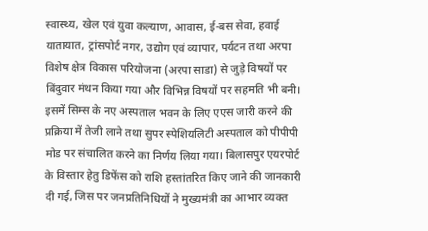स्वास्थ्य, खेल एवं युवा कल्याण, आवास, ई-बस सेवा, हवाई यातायात, ट्रांसपोर्ट नगर, उद्योग एवं व्यापार, पर्यटन तथा अरपा विशेष क्षेत्र विकास परियोजना (अरपा साडा) से जुड़े विषयों पर बिंदुवार मंथन किया गया और विभिन्न विषयों पर सहमति भी बनी। इसमें सिम्स के नए अस्पताल भवन के लिए एएस जारी करने की प्रक्रिया में तेजी लाने तथा सुपर स्पेशियलिटी अस्पताल को पीपीपी मोड पर संचालित करने का निर्णय लिया गया। बिलासपुर एयरपोर्ट के विस्तार हेतु डिफेंस को राशि हस्तांतरित किए जाने की जानकारी दी गई, जिस पर जनप्रतिनिधियों ने मुख्यमंत्री का आभार व्यक्त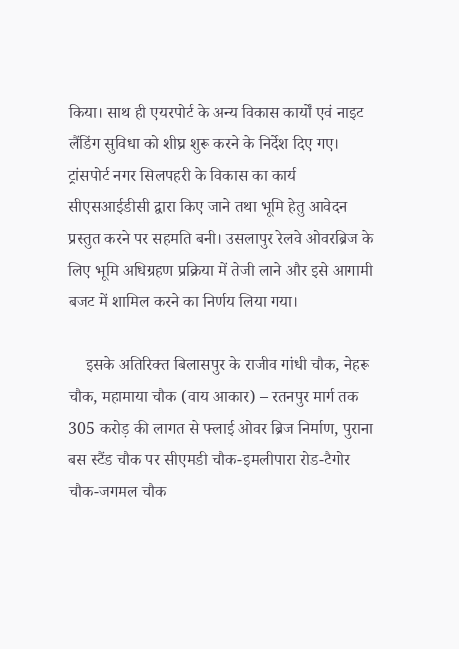किया। साथ ही एयरपोर्ट के अन्य विकास कार्यों एवं नाइट लैंडिंग सुविधा को शीघ्र शुरू करने के निर्देश दिए गए। ट्रांसपोर्ट नगर सिलपहरी के विकास का कार्य सीएसआईडीसी द्वारा किए जाने तथा भूमि हेतु आवेदन प्रस्तुत करने पर सहमति बनी। उसलापुर रेलवे ओवरब्रिज के लिए भूमि अधिग्रहण प्रक्रिया में तेजी लाने और इसे आगामी बजट में शामिल करने का निर्णय लिया गया।

    इसके अतिरिक्त बिलासपुर के राजीव गांधी चौक, नेहरू चौक, महामाया चौक (वाय आकार) – रतनपुर मार्ग तक 305 करोड़ की लागत से फ्लाई ओवर ब्रिज निर्माण, पुराना बस स्टैंड चौक पर सीएमडी चौक-इमलीपारा रोड-टैगोर चौक-जगमल चौक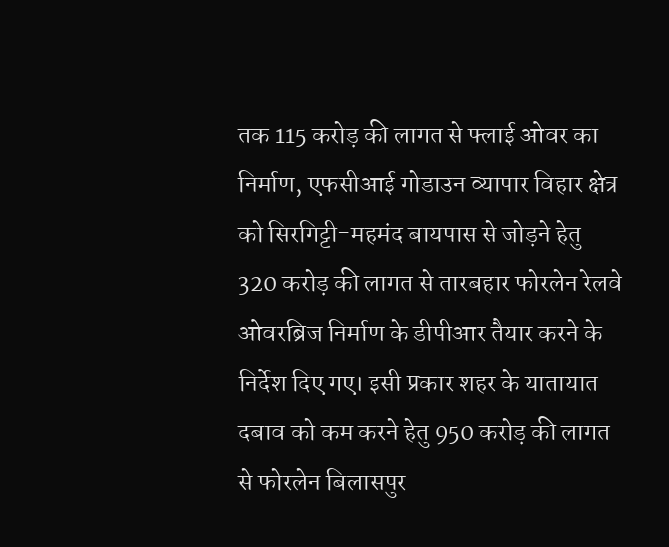तक 115 करोड़ की लागत से फ्लाई ओवर का निर्माण, एफसीआई गोडाउन व्यापार विहार क्षेत्र को सिरगिट्टी-महमंद बायपास से जोड़ने हेतु 320 करोड़ की लागत से तारबहार फोरलेन रेलवे ओवरब्रिज निर्माण के डीपीआर तैयार करने के निर्देश दिए गए। इसी प्रकार शहर के यातायात दबाव को कम करने हेतु 950 करोड़ की लागत से फोरलेन बिलासपुर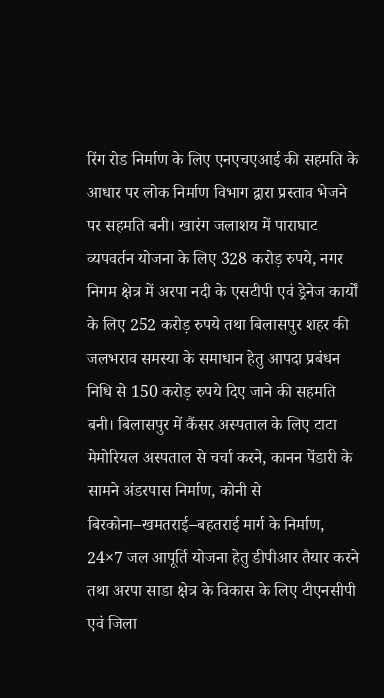रिंग रोड निर्माण के लिए एनएचएआई की सहमति के आधार पर लोक निर्माण विभाग द्वारा प्रस्ताव भेजने पर सहमति बनी। खारंग जलाशय में पाराघाट व्यपवर्तन योजना के लिए 328 करोड़ रुपये, नगर निगम क्षेत्र में अरपा नदी के एसटीपी एवं ड्रेनेज कार्यों के लिए 252 करोड़ रुपये तथा बिलासपुर शहर की जलभराव समस्या के समाधान हेतु आपदा प्रबंधन निधि से 150 करोड़ रुपये दिए जाने की सहमति बनी। बिलासपुर में कैंसर अस्पताल के लिए टाटा मेमोरियल अस्पताल से चर्चा करने, कानन पेंडारी के सामने अंडरपास निर्माण, कोनी से बिरकोना–खमतराई–बहतराई मार्ग के निर्माण, 24×7 जल आपूर्ति योजना हेतु डीपीआर तैयार करने तथा अरपा साडा क्षेत्र के विकास के लिए टीएनसीपी एवं जिला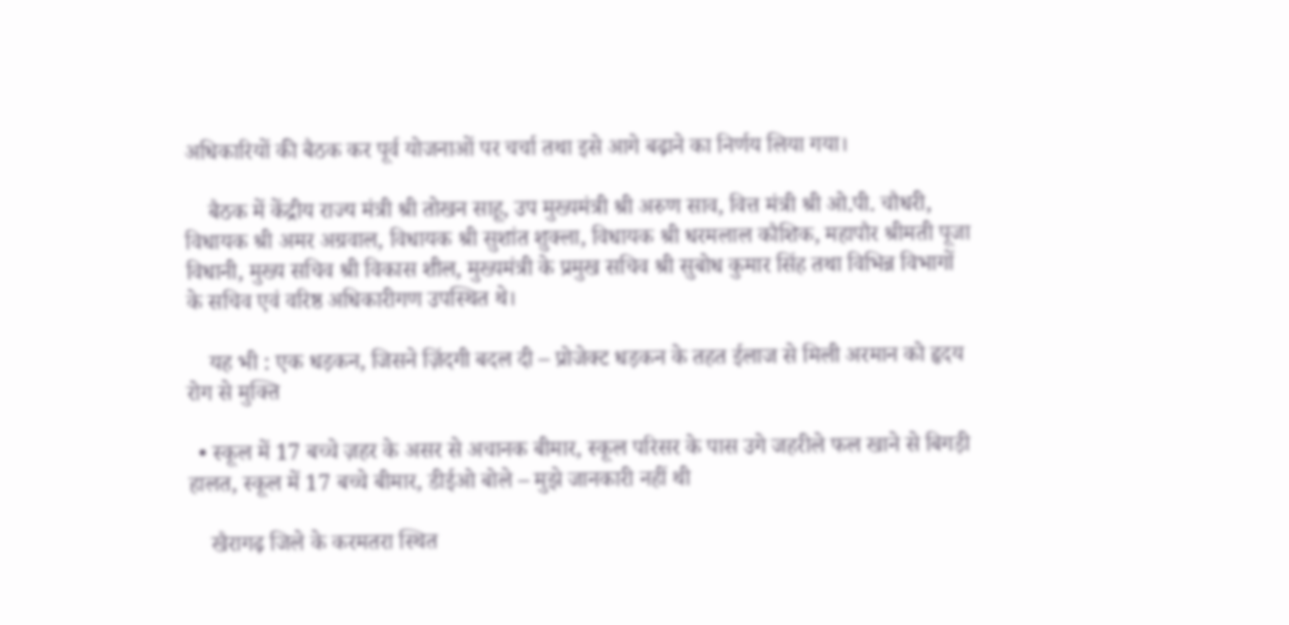अधिकारियों की बैठक कर पूर्व योजनाओं पर चर्चा तथा इसे आगे बढ़ाने का निर्णय लिया गया।

    बैठक में केंद्रीय राज्य मंत्री श्री तोखन साहू, उप मुख्यमंत्री श्री अरुण साव, वित्त मंत्री श्री ओ.पी. चौधरी, विधायक श्री अमर अग्रवाल, विधायक श्री सुशांत शुक्ला, विधायक श्री धरमलाल कौशिक, महापौर श्रीमती पूजा विधानी, मुख्य सचिव श्री विकास शील, मुख्यमंत्री के प्रमुख सचिव श्री सुबोध कुमार सिंह तथा विभिन्न विभागों के सचिव एवं वरिष्ठ अधिकारीगण उपस्थित थे।

    यह भी : एक धड़कन, जिसने ज़िंदगी बदल दी – प्रोजेक्ट धड़कन के तहत ईलाज से मिली अरमान को हृदय रोग से मुक्ति

  • स्कूल में 17 बच्चे ज़हर के असर से अचानक बीमार, स्कूल परिसर के पास उगे जहरीले फल खाने से बिगड़ी हालत, स्कूल में 17 बच्चे बीमार, डीईओ बोले – मुझे जानकारी नहीं थी

    खैरागढ़ जिले के करमतरा स्थित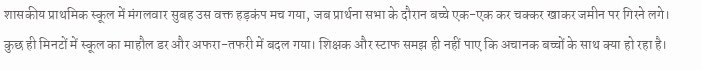शासकीय प्राथमिक स्कूल में मंगलवार सुबह उस वक्त हड़कंप मच गया, जब प्रार्थना सभा के दौरान बच्चे एक-एक कर चक्कर खाकर जमीन पर गिरने लगे। कुछ ही मिनटों में स्कूल का माहौल डर और अफरा-तफरी में बदल गया। शिक्षक और स्टाफ समझ ही नहीं पाए कि अचानक बच्चों के साथ क्या हो रहा है।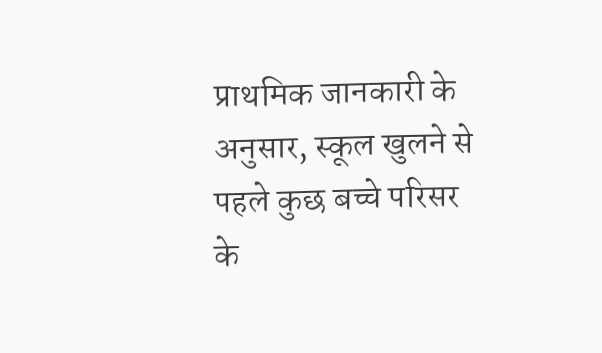प्राथमिक जानकारी के अनुसार, स्कूल खुलने से पहले कुछ बच्चे परिसर के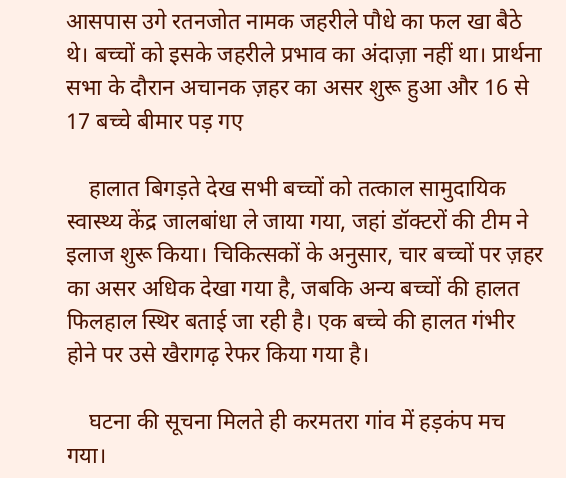आसपास उगे रतनजोत नामक जहरीले पौधे का फल खा बैठे थे। बच्चों को इसके जहरीले प्रभाव का अंदाज़ा नहीं था। प्रार्थना सभा के दौरान अचानक ज़हर का असर शुरू हुआ और 16 से 17 बच्चे बीमार पड़ गए

    हालात बिगड़ते देख सभी बच्चों को तत्काल सामुदायिक स्वास्थ्य केंद्र जालबांधा ले जाया गया, जहां डॉक्टरों की टीम ने इलाज शुरू किया। चिकित्सकों के अनुसार, चार बच्चों पर ज़हर का असर अधिक देखा गया है, जबकि अन्य बच्चों की हालत फिलहाल स्थिर बताई जा रही है। एक बच्चे की हालत गंभीर होने पर उसे खैरागढ़ रेफर किया गया है।

    घटना की सूचना मिलते ही करमतरा गांव में हड़कंप मच गया।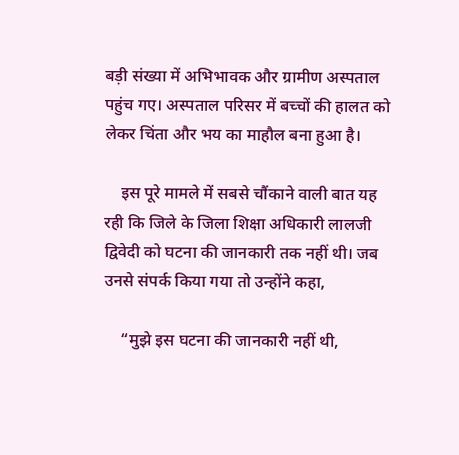बड़ी संख्या में अभिभावक और ग्रामीण अस्पताल पहुंच गए। अस्पताल परिसर में बच्चों की हालत को लेकर चिंता और भय का माहौल बना हुआ है।

    इस पूरे मामले में सबसे चौंकाने वाली बात यह रही कि जिले के जिला शिक्षा अधिकारी लालजी द्विवेदी को घटना की जानकारी तक नहीं थी। जब उनसे संपर्क किया गया तो उन्होंने कहा,

    “मुझे इस घटना की जानकारी नहीं थी,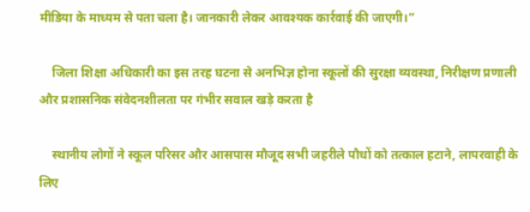मीडिया के माध्यम से पता चला है। जानकारी लेकर आवश्यक कार्रवाई की जाएगी।”

    जिला शिक्षा अधिकारी का इस तरह घटना से अनभिज्ञ होना स्कूलों की सुरक्षा व्यवस्था, निरीक्षण प्रणाली और प्रशासनिक संवेदनशीलता पर गंभीर सवाल खड़े करता है

    स्थानीय लोगों ने स्कूल परिसर और आसपास मौजूद सभी जहरीले पौधों को तत्काल हटाने, लापरवाही के लिए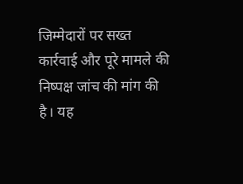जिम्मेदारों पर सख्त कार्रवाई और पूरे मामले की निष्पक्ष जांच की मांग की है। यह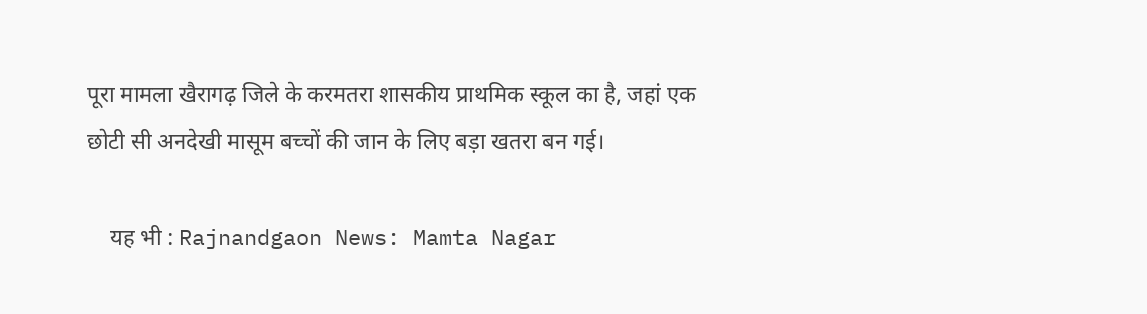पूरा मामला खैरागढ़ जिले के करमतरा शासकीय प्राथमिक स्कूल का है, जहां एक छोटी सी अनदेखी मासूम बच्चों की जान के लिए बड़ा खतरा बन गई।

    यह भी : Rajnandgaon News: Mamta Nagar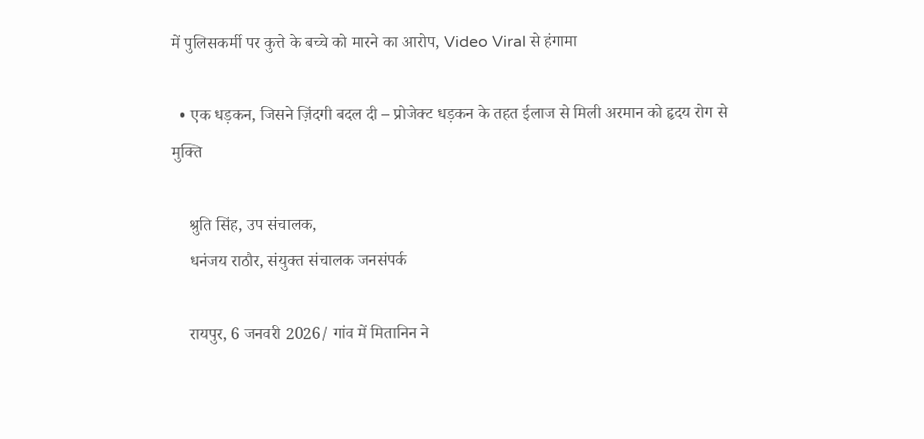में पुलिसकर्मी पर कुत्ते के बच्चे को मारने का आरोप, Video Viral से हंगामा

  • एक धड़कन, जिसने ज़िंदगी बदल दी – प्रोजेक्ट धड़कन के तहत ईलाज से मिली अरमान को हृदय रोग से मुक्ति

    श्रुति सिंह, उप संचालक,
    धनंजय राठौर, संयुक्त संचालक जनसंपर्क

    रायपुर, 6 जनवरी 2026/ गांव में मितानिन ने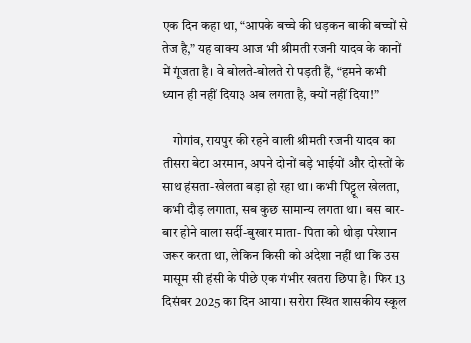एक दिन कहा था, “आपके बच्चे की धड़कन बाकी बच्चों से तेज है,” यह वाक्य आज भी श्रीमती रजनी यादव के कानों में गूंजता है। वे बोलते-बोलते रो पड़ती हैं, “हमने कभी ध्यान ही नहीं दिया३ अब लगता है, क्यों नहीं दिया!”

    गोगांव, रायपुर की रहने वाली श्रीमती रजनी यादव का तीसरा बेटा अरमान, अपने दोनों बड़े भाईयों और दोस्तों के साथ हंसता-खेलता बड़ा हो रहा था। कभी पिट्टूल खेलता, कभी दौड़ लगाता, सब कुछ सामान्य लगता था। बस बार-बार होने वाला सर्दी-बुखार माता- पिता को थोड़ा परेशान जरूर करता था, लेकिन किसी को अंदेशा नहीं था कि उस मासूम सी हंसी के पीछे एक गंभीर खतरा छिपा है। फिर 13 दिसंबर 2025 का दिन आया। सरोरा स्थित शासकीय स्कूल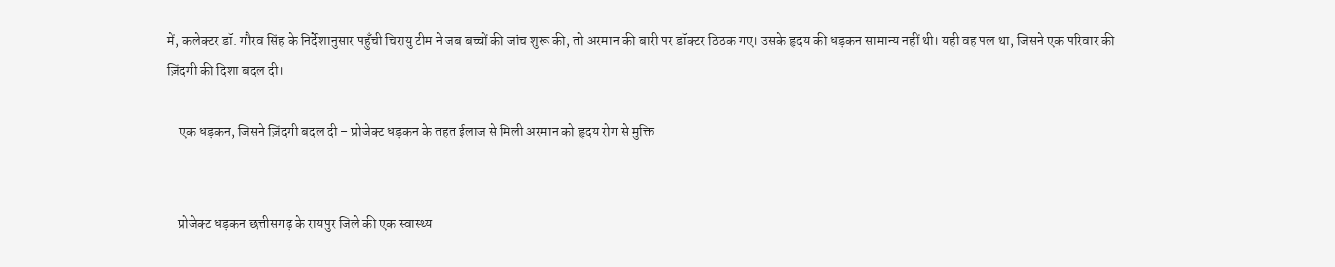में, कलेक्टर डॉ. गौरव सिंह के निर्देशानुसार पहुँची चिरायु टीम ने जब बच्चों की जांच शुरू की, तो अरमान की बारी पर डॉक्टर ठिठक गए। उसके हृदय की धड़कन सामान्य नहीं थी। यही वह पल था, जिसने एक परिवार की ज़िंदगी की दिशा बदल दी।

    एक धड़कन, जिसने ज़िंदगी बदल दी – प्रोजेक्ट धड़कन के तहत ईलाज से मिली अरमान को हृदय रोग से मुक्ति


    प्रोजेक्ट धड़कन छत्तीसगढ़ के रायपुर जिले की एक स्वास्थ्य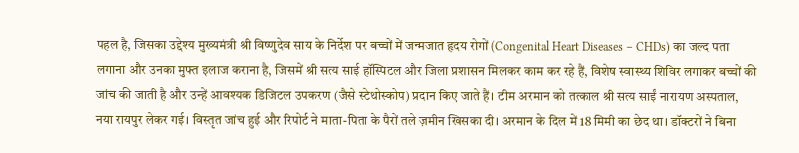पहल है, जिसका उद्देश्य मुख्यमंत्री श्री विष्णुदेव साय के निर्देश पर बच्चों में जन्मजात हृदय रोगों (Congenital Heart Diseases – CHDs) का जल्द पता लगाना और उनका मुफ्त इलाज कराना है, जिसमें श्री सत्य साई हॉस्पिटल और जिला प्रशासन मिलकर काम कर रहे हैं, विशेष स्वास्थ्य शिविर लगाकर बच्चों की जांच की जाती है और उन्हें आवश्यक डिजिटल उपकरण (जैसे स्टेथोस्कोप) प्रदान किए जाते हैं। टीम अरमान को तत्काल श्री सत्य साईं नारायण अस्पताल, नया रायपुर लेकर गई। विस्तृत जांच हुई और रिपोर्ट ने माता-पिता के पैरों तले ज़मीन खिसका दी। अरमान के दिल में 18 मिमी का छेद था। डॉक्टरों ने बिना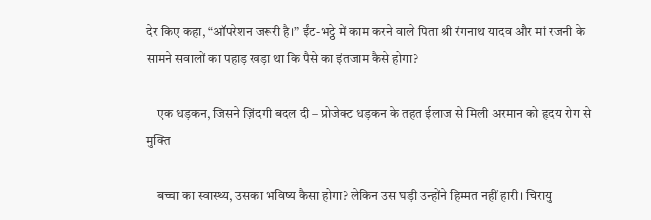देर किए कहा, “ऑपरेशन जरूरी है।” ईंट-भट्ठे में काम करने वाले पिता श्री रंगनाथ यादव और मां रजनी के सामने सवालों का पहाड़ खड़ा था कि पैसे का इंतजाम कैसे होगा?

    एक धड़कन, जिसने ज़िंदगी बदल दी – प्रोजेक्ट धड़कन के तहत ईलाज से मिली अरमान को हृदय रोग से मुक्ति

    बच्चा का स्वास्थ्य, उसका भविष्य कैसा होगा? लेकिन उस घड़ी उन्होंने हिम्मत नहीं हारी। चिरायु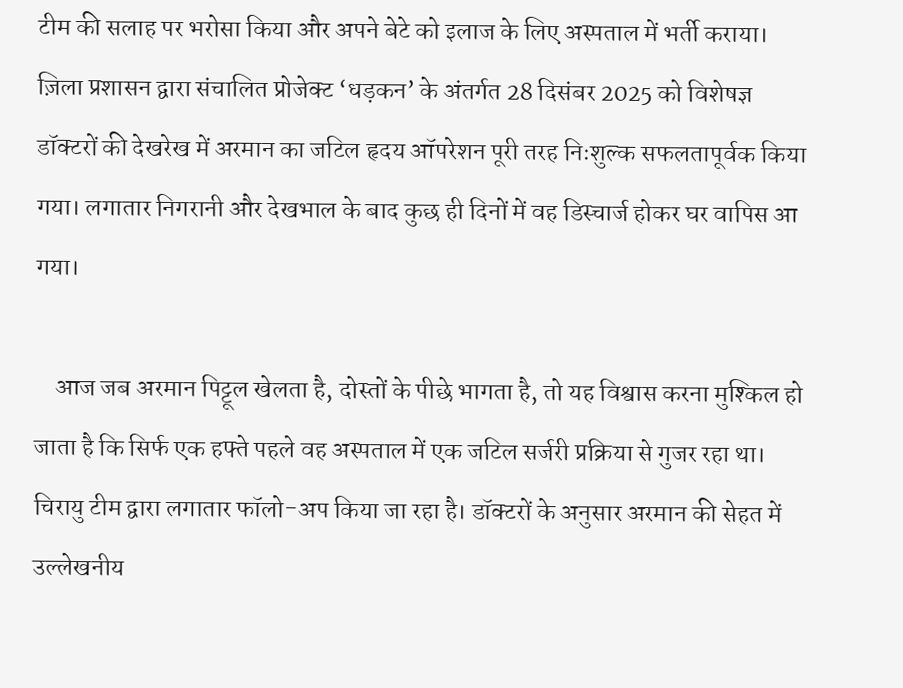टीम की सलाह पर भरोसा किया और अपने बेटे को इलाज के लिए अस्पताल में भर्ती कराया। ज़िला प्रशासन द्वारा संचालित प्रोजेक्ट ‘धड़कन’ के अंतर्गत 28 दिसंबर 2025 को विशेषज्ञ डॉक्टरों की देखरेख में अरमान का जटिल हृदय ऑपरेशन पूरी तरह निःशुल्क सफलतापूर्वक किया गया। लगातार निगरानी और देखभाल के बाद कुछ ही दिनों में वह डिस्चार्ज होकर घर वापिस आ गया।

    आज जब अरमान पिट्टूल खेलता है, दोस्तों के पीछे भागता है, तो यह विश्वास करना मुश्किल हो जाता है कि सिर्फ एक हफ्ते पहले वह अस्पताल में एक जटिल सर्जरी प्रक्रिया से गुजर रहा था। चिरायु टीम द्वारा लगातार फॉलो-अप किया जा रहा है। डॉक्टरों के अनुसार अरमान की सेहत में उल्लेखनीय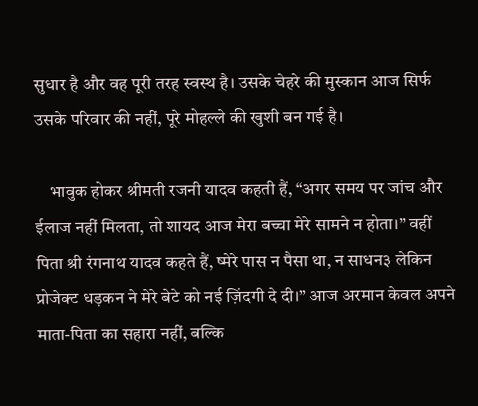सुधार है और वह पूरी तरह स्वस्थ है। उसके चेहरे की मुस्कान आज सिर्फ उसके परिवार की नहीं, पूरे मोहल्ले की खुशी बन गई है।

    भावुक होकर श्रीमती रजनी यादव कहती हैं, “अगर समय पर जांच और ईलाज नहीं मिलता, तो शायद आज मेरा बच्चा मेरे सामने न होता।” वहीं पिता श्री रंगनाथ यादव कहते हैं, ष्मेरे पास न पैसा था, न साधन३ लेकिन प्रोजेक्ट धड़कन ने मेरे बेटे को नई ज़िंदगी दे दी।” आज अरमान केवल अपने माता-पिता का सहारा नहीं, बल्कि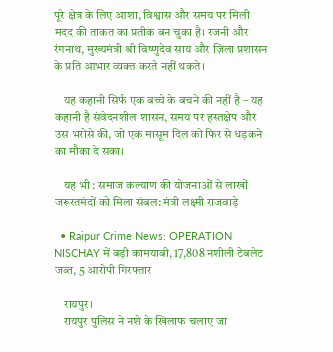पूरे क्षेत्र के लिए आशा, विश्वास और समय पर मिली मदद की ताकत का प्रतीक बन चुका है। रजनी और रंगनाथ, मुख्यमंत्री श्री विष्णुदेव साय और ज़िला प्रशासन के प्रति आभार व्यक्त करते नहीं थकते।

    यह कहानी सिर्फ एक बच्चे के बचने की नहीं है – यह कहानी है संवेदनशील शासन, समय पर हस्तक्षेप और उस भरोसे की, जो एक मासूम दिल को फिर से धड़कने का मौका दे सका।

    यह भी : समाज कल्याण की योजनाओं से लाखों जरूरतमंदों को मिला संबल: मंत्री लक्ष्मी राजवाड़े

  • Raipur Crime News: OPERATION NISCHAY में बड़ी कामयाबी, 17,808 नशीली टेबलेट जब्त, 5 आरोपी गिरफ्तार

    रायपुर।
    रायपुर पुलिस ने नशे के खिलाफ चलाए जा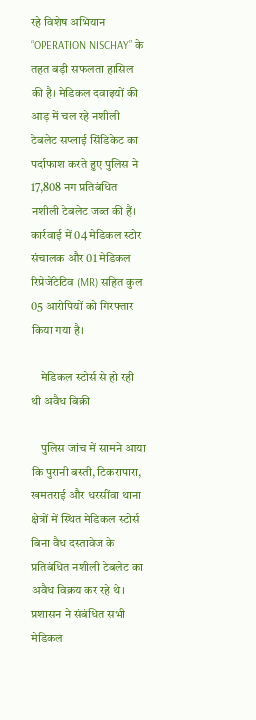रहे विशेष अभियान “OPERATION NISCHAY” के तहत बड़ी सफलता हासिल की है। मेडिकल दवाइयों की आड़ में चल रहे नशीली टेबलेट सप्लाई सिंडिकेट का पर्दाफाश करते हुए पुलिस ने 17,808 नग प्रतिबंधित नशीली टेबलेट जब्त की हैं। कार्रवाई में 04 मेडिकल स्टोर संचालक और 01 मेडिकल रिप्रेजेंटेटिव (MR) सहित कुल 05 आरोपियों को गिरफ्तार किया गया है।

    मेडिकल स्टोर्स से हो रही थी अवैध बिक्री

    पुलिस जांच में सामने आया कि पुरानी बस्ती, टिकरापारा, खमतराई और धरसींवा थाना क्षेत्रों में स्थित मेडिकल स्टोर्स बिना वैध दस्तावेज के प्रतिबंधित नशीली टेबलेट का अवैध विक्रय कर रहे थे। प्रशासन ने संबंधित सभी मेडिकल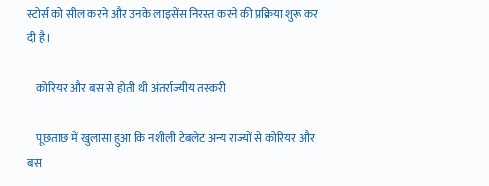स्टोर्स को सील करने और उनके लाइसेंस निरस्त करने की प्रक्रिया शुरू कर दी है।

    कोरियर और बस से होती थी अंतर्राज्यीय तस्करी

    पूछताछ में खुलासा हुआ कि नशीली टेबलेट अन्य राज्यों से कोरियर और बस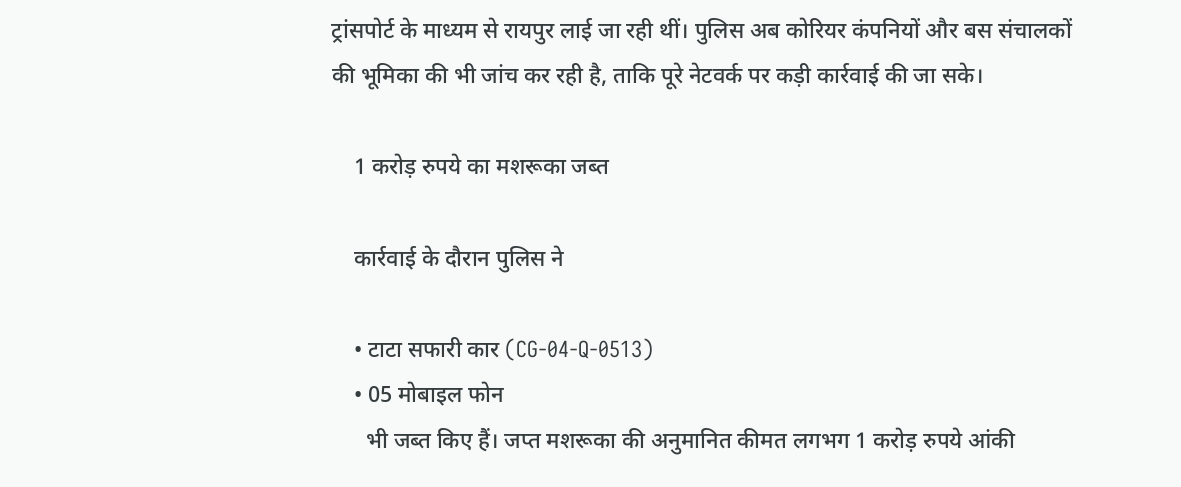ट्रांसपोर्ट के माध्यम से रायपुर लाई जा रही थीं। पुलिस अब कोरियर कंपनियों और बस संचालकों की भूमिका की भी जांच कर रही है, ताकि पूरे नेटवर्क पर कड़ी कार्रवाई की जा सके।

    1 करोड़ रुपये का मशरूका जब्त

    कार्रवाई के दौरान पुलिस ने

    • टाटा सफारी कार (CG-04-Q-0513)
    • 05 मोबाइल फोन
      भी जब्त किए हैं। जप्त मशरूका की अनुमानित कीमत लगभग 1 करोड़ रुपये आंकी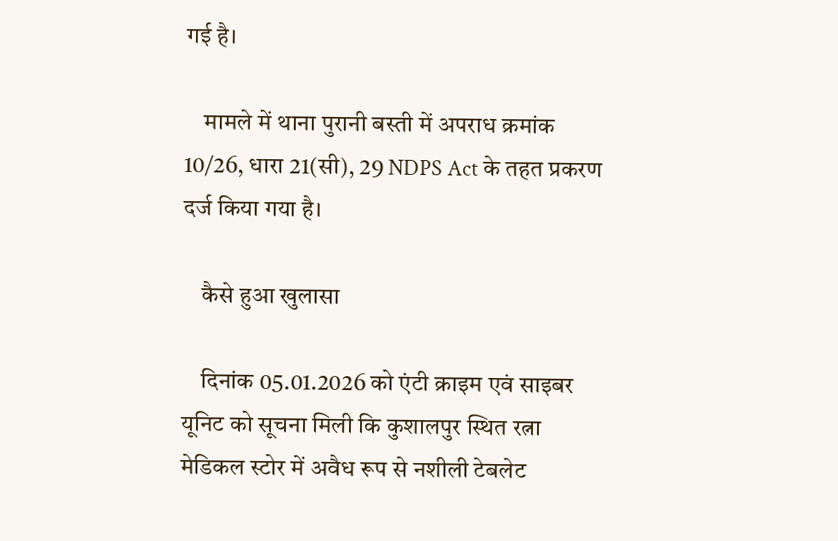गई है।

    मामले में थाना पुरानी बस्ती में अपराध क्रमांक 10/26, धारा 21(सी), 29 NDPS Act के तहत प्रकरण दर्ज किया गया है।

    कैसे हुआ खुलासा

    दिनांक 05.01.2026 को एंटी क्राइम एवं साइबर यूनिट को सूचना मिली कि कुशालपुर स्थित रत्ना मेडिकल स्टोर में अवैध रूप से नशीली टेबलेट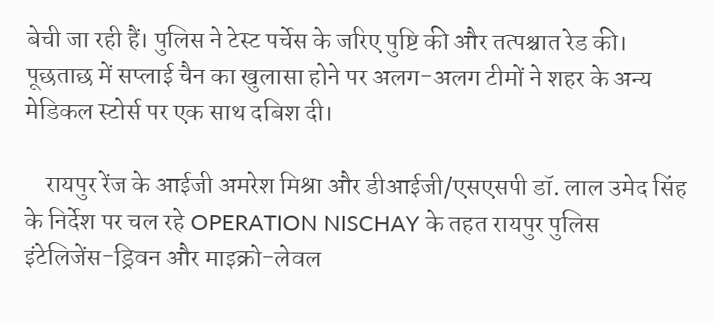बेची जा रही हैं। पुलिस ने टेस्ट पर्चेस के जरिए पुष्टि की और तत्पश्चात रेड की। पूछताछ में सप्लाई चैन का खुलासा होने पर अलग-अलग टीमों ने शहर के अन्य मेडिकल स्टोर्स पर एक साथ दबिश दी।

    रायपुर रेंज के आईजी अमरेश मिश्रा और डीआईजी/एसएसपी डॉ. लाल उमेद सिंह के निर्देश पर चल रहे OPERATION NISCHAY के तहत रायपुर पुलिस इंटेलिजेंस-ड्रिवन और माइक्रो-लेवल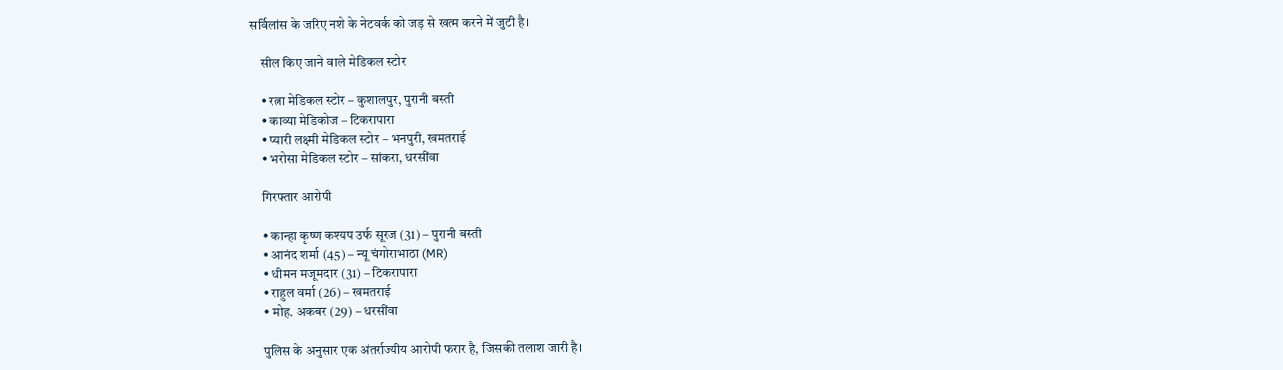सर्विलांस के जरिए नशे के नेटवर्क को जड़ से खत्म करने में जुटी है।

    सील किए जाने वाले मेडिकल स्टोर

    • रत्ना मेडिकल स्टोर – कुशालपुर, पुरानी बस्ती
    • काव्या मेडिकोज – टिकरापारा
    • प्यारी लक्ष्मी मेडिकल स्टोर – भनपुरी, खमतराई
    • भरोसा मेडिकल स्टोर – सांकरा, धरसींवा

    गिरफ्तार आरोपी

    • कान्हा कृष्ण कश्यप उर्फ सूरज (31) – पुरानी बस्ती
    • आनंद शर्मा (45) – न्यू चंगोराभाठा (MR)
    • धीमन मजूमदार (31) – टिकरापारा
    • राहुल वर्मा (26) – खमतराई
    • मोह. अकबर (29) – धरसींवा

    पुलिस के अनुसार एक अंतर्राज्यीय आरोपी फरार है, जिसकी तलाश जारी है।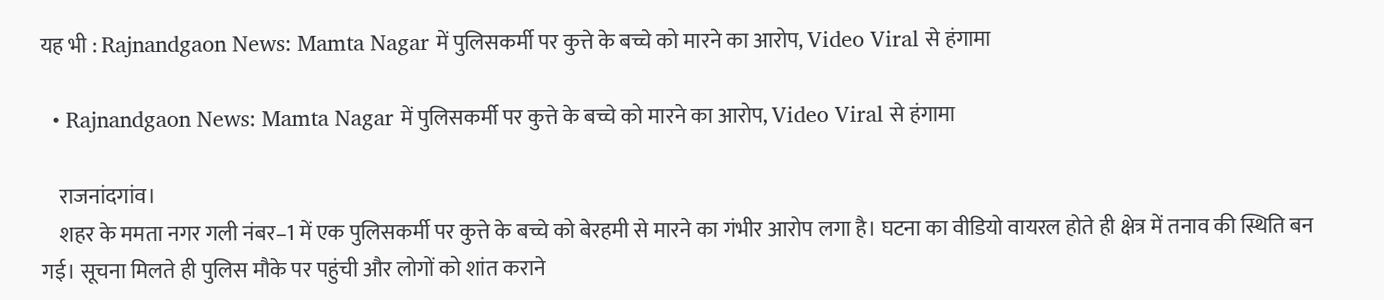यह भी : Rajnandgaon News: Mamta Nagar में पुलिसकर्मी पर कुत्ते के बच्चे को मारने का आरोप, Video Viral से हंगामा

  • Rajnandgaon News: Mamta Nagar में पुलिसकर्मी पर कुत्ते के बच्चे को मारने का आरोप, Video Viral से हंगामा

    राजनांदगांव।
    शहर के ममता नगर गली नंबर–1 में एक पुलिसकर्मी पर कुत्ते के बच्चे को बेरहमी से मारने का गंभीर आरोप लगा है। घटना का वीडियो वायरल होते ही क्षेत्र में तनाव की स्थिति बन गई। सूचना मिलते ही पुलिस मौके पर पहुंची और लोगों को शांत कराने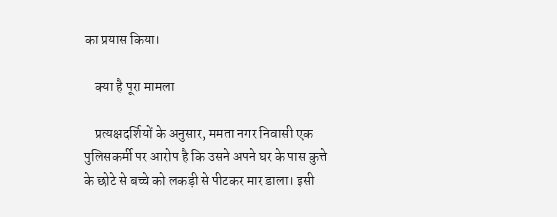का प्रयास किया।

    क्या है पूरा मामला

    प्रत्यक्षदर्शियों के अनुसार, ममता नगर निवासी एक पुलिसकर्मी पर आरोप है कि उसने अपने घर के पास कुत्ते के छोटे से बच्चे को लकड़ी से पीटकर मार डाला। इसी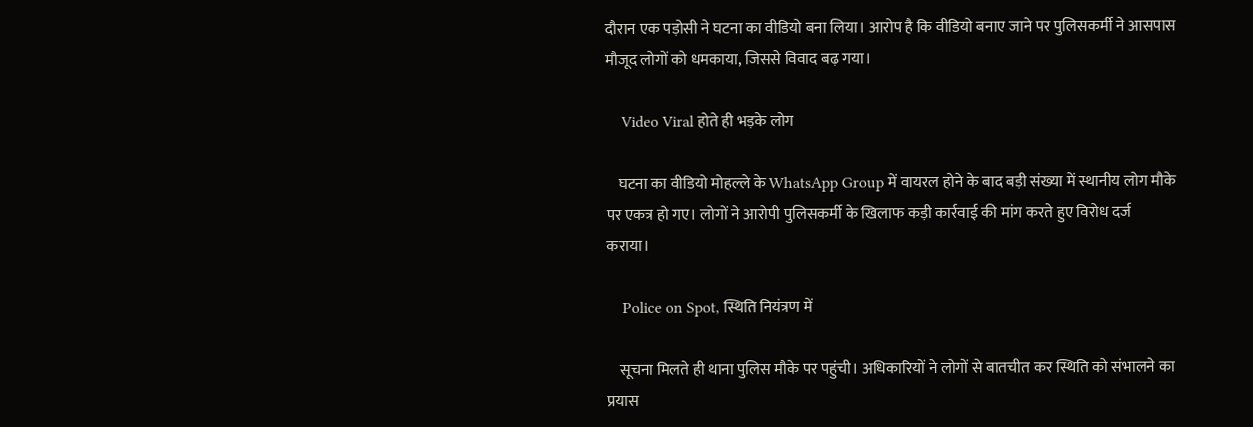दौरान एक पड़ोसी ने घटना का वीडियो बना लिया। आरोप है कि वीडियो बनाए जाने पर पुलिसकर्मी ने आसपास मौजूद लोगों को धमकाया, जिससे विवाद बढ़ गया।

    Video Viral होते ही भड़के लोग

    घटना का वीडियो मोहल्ले के WhatsApp Group में वायरल होने के बाद बड़ी संख्या में स्थानीय लोग मौके पर एकत्र हो गए। लोगों ने आरोपी पुलिसकर्मी के खिलाफ कड़ी कार्रवाई की मांग करते हुए विरोध दर्ज कराया।

    Police on Spot, स्थिति नियंत्रण में

    सूचना मिलते ही थाना पुलिस मौके पर पहुंची। अधिकारियों ने लोगों से बातचीत कर स्थिति को संभालने का प्रयास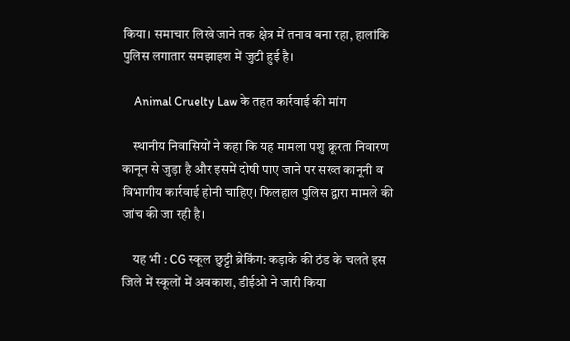किया। समाचार लिखे जाने तक क्षेत्र में तनाव बना रहा, हालांकि पुलिस लगातार समझाइश में जुटी हुई है।

    Animal Cruelty Law के तहत कार्रवाई की मांग

    स्थानीय निवासियों ने कहा कि यह मामला पशु क्रूरता निवारण कानून से जुड़ा है और इसमें दोषी पाए जाने पर सख्त कानूनी व विभागीय कार्रवाई होनी चाहिए। फिलहाल पुलिस द्वारा मामले की जांच की जा रही है।

    यह भी : CG स्कूल छुट्टी ब्रेकिंग: कड़ाके की ठंड के चलते इस जिले में स्कूलों में अवकाश, डीईओ ने जारी किया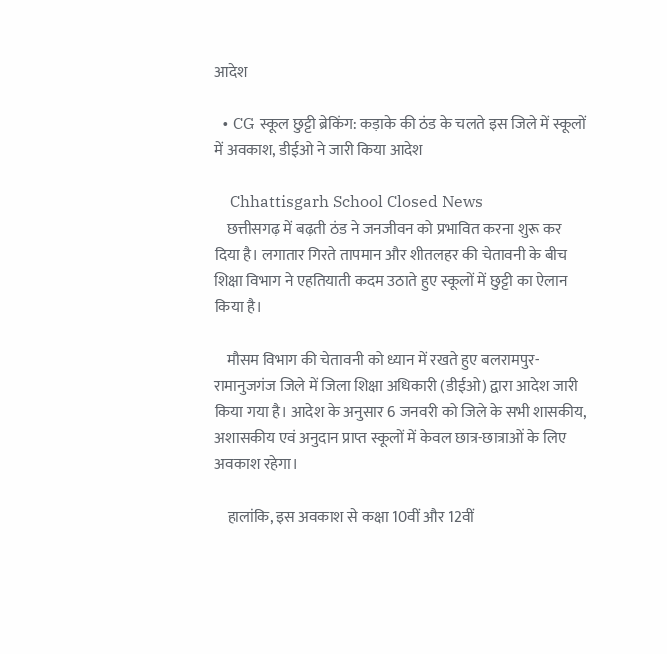आदेश

  • CG स्कूल छुट्टी ब्रेकिंग: कड़ाके की ठंड के चलते इस जिले में स्कूलों में अवकाश, डीईओ ने जारी किया आदेश

    Chhattisgarh School Closed News
    छत्तीसगढ़ में बढ़ती ठंड ने जनजीवन को प्रभावित करना शुरू कर दिया है। लगातार गिरते तापमान और शीतलहर की चेतावनी के बीच शिक्षा विभाग ने एहतियाती कदम उठाते हुए स्कूलों में छुट्टी का ऐलान किया है।

    मौसम विभाग की चेतावनी को ध्यान में रखते हुए बलरामपुर-रामानुजगंज जिले में जिला शिक्षा अधिकारी (डीईओ) द्वारा आदेश जारी किया गया है। आदेश के अनुसार 6 जनवरी को जिले के सभी शासकीय, अशासकीय एवं अनुदान प्राप्त स्कूलों में केवल छात्र-छात्राओं के लिए अवकाश रहेगा।

    हालांकि, इस अवकाश से कक्षा 10वीं और 12वीं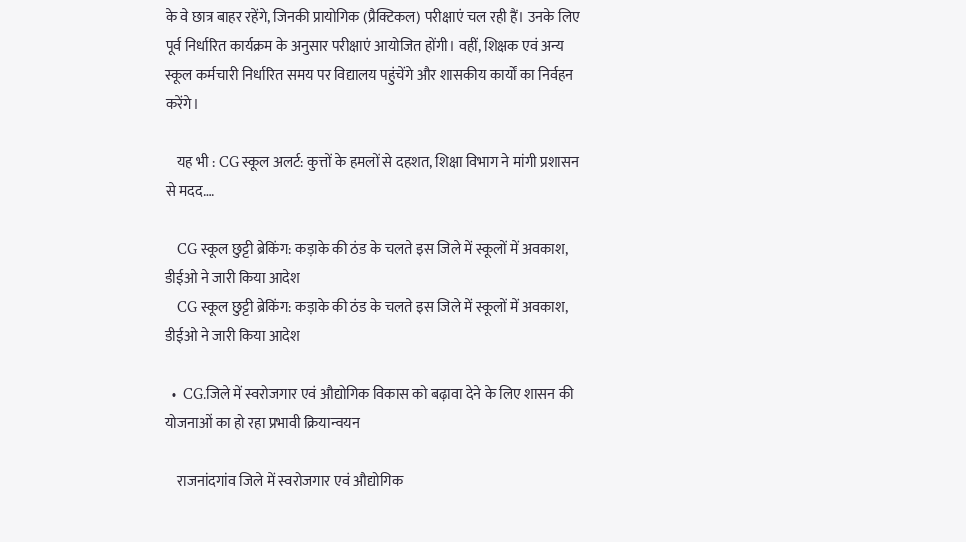के वे छात्र बाहर रहेंगे, जिनकी प्रायोगिक (प्रैक्टिकल) परीक्षाएं चल रही हैं। उनके लिए पूर्व निर्धारित कार्यक्रम के अनुसार परीक्षाएं आयोजित होंगी। वहीं, शिक्षक एवं अन्य स्कूल कर्मचारी निर्धारित समय पर विद्यालय पहुंचेंगे और शासकीय कार्यों का निर्वहन करेंगे।

    यह भी : CG स्कूल अलर्ट: कुत्तों के हमलों से दहशत, शिक्षा विभाग ने मांगी प्रशासन से मदद….

    CG स्कूल छुट्टी ब्रेकिंग: कड़ाके की ठंड के चलते इस जिले में स्कूलों में अवकाश, डीईओ ने जारी किया आदेश
    CG स्कूल छुट्टी ब्रेकिंग: कड़ाके की ठंड के चलते इस जिले में स्कूलों में अवकाश, डीईओ ने जारी किया आदेश

  •  CG.जिले में स्वरोजगार एवं औद्योगिक विकास को बढ़ावा देने के लिए शासन की योजनाओं का हो रहा प्रभावी क्रियान्वयन

    राजनांदगांव जिले में स्वरोजगार एवं औद्योगिक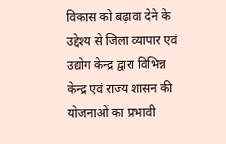विकास को बढ़ावा देने के उद्देश्य से जिला व्यापार एवं उद्योग केन्द्र द्वारा विभिन्न केन्द्र एवं राज्य शासन की योजनाओं का प्रभावी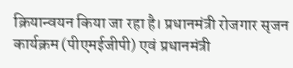क्रियान्वयन किया जा रहा है। प्रधानमंत्री रोजगार सृजन कार्यक्रम (पीएमईजीपी) एवं प्रधानमंत्री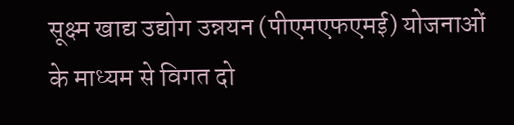सूक्ष्म खाद्य उद्योग उन्नयन (पीएमएफएमई) योजनाओं के माध्यम से विगत दो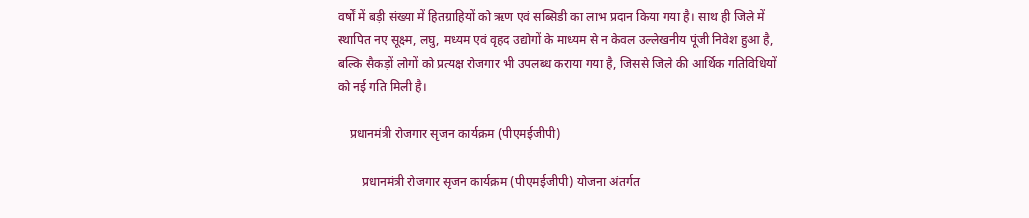वर्षों में बड़ी संख्या में हितग्राहियों को ऋण एवं सब्सिडी का लाभ प्रदान किया गया है। साथ ही जिले में स्थापित नए सूक्ष्म, लघु, मध्यम एवं वृहद उद्योगों के माध्यम से न केवल उल्लेखनीय पूंजी निवेश हुआ है, बल्कि सैकड़ों लोगों को प्रत्यक्ष रोजगार भी उपलब्ध कराया गया है, जिससे जिले की आर्थिक गतिविधियों को नई गति मिली है।

    प्रधानमंत्री रोजगार सृजन कार्यक्रम (पीएमईजीपी)

        प्रधानमंत्री रोजगार सृजन कार्यक्रम (पीएमईजीपी) योजना अंतर्गत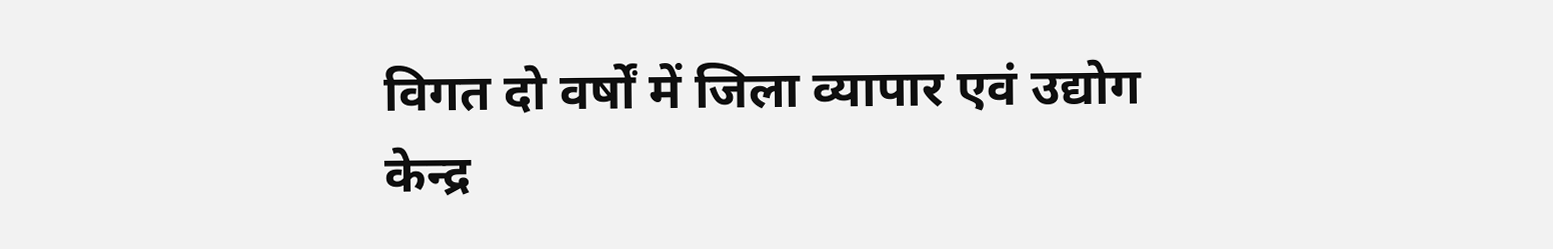विगत दो वर्षों में जिला व्यापार एवं उद्योग केन्द्र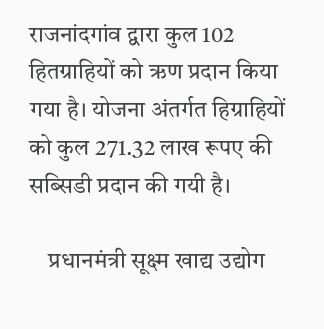राजनांदगांव द्वारा कुल 102 हितग्राहियों को ऋण प्रदान किया गया है। योजना अंतर्गत हिग्राहियों को कुल 271.32 लाख रूपए की सब्सिडी प्रदान की गयी है।

    प्रधानमंत्री सूक्ष्म खाद्य उद्योग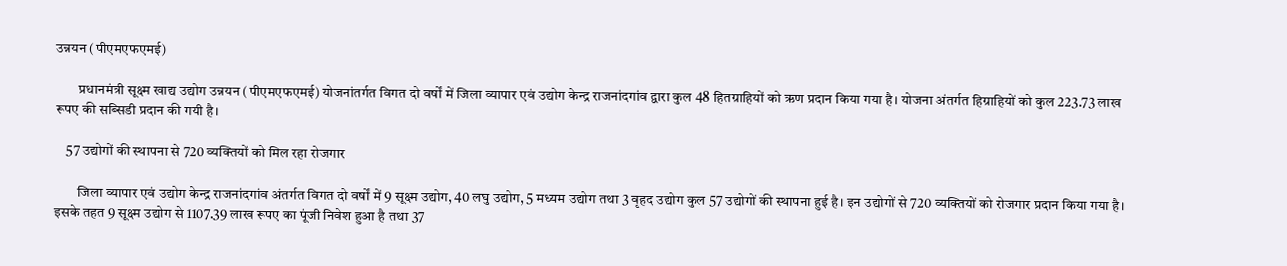उन्नयन (पीएमएफएमई)

        प्रधानमंत्री सूक्ष्म खाद्य उद्योग उन्नयन (पीएमएफएमई) योजनांतर्गत विगत दो वर्षों में जिला व्यापार एवं उद्योग केन्द्र राजनांदगांव द्वारा कुल 48 हितग्राहियों को ऋण प्रदान किया गया है। योजना अंतर्गत हिग्राहियों को कुल 223.73 लाख रूपए की सब्सिडी प्रदान की गयी है।

    57 उद्योगों की स्थापना से 720 व्यक्तियों को मिल रहा रोजगार

        जिला व्यापार एवं उद्योग केन्द्र राजनांदगांव अंतर्गत विगत दो वर्षों में 9 सूक्ष्म उद्योग, 40 लघु उद्योग, 5 मध्यम उद्योग तथा 3 वृहद उद्योग कुल 57 उद्योगों की स्थापना हुई है। इन उद्योगों से 720 व्यक्तियों को रोजगार प्रदान किया गया है। इसके तहत 9 सूक्ष्म उद्योग से 1107.39 लाख रूपए का पूंजी निवेश हुआ है तथा 37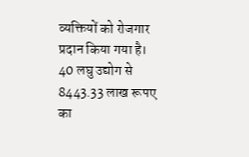व्यक्तियों को रोजगार प्रदान किया गया है। 40 लघु उद्योग से 8443.33 लाख रूपए का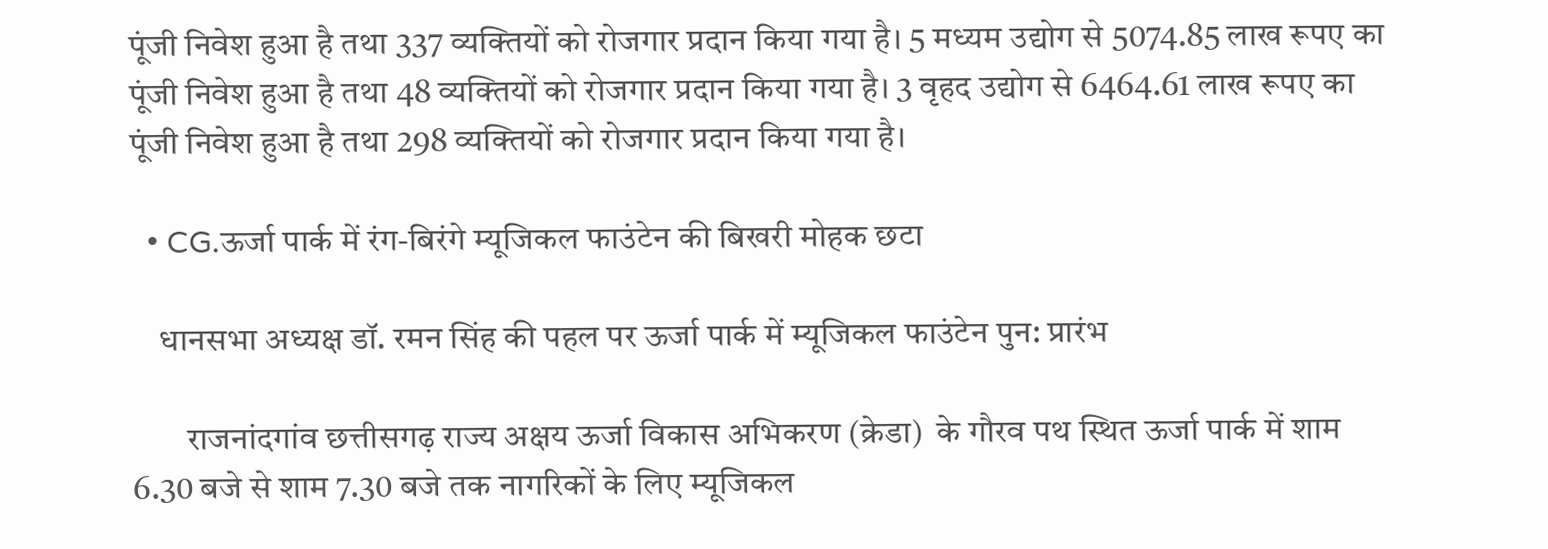पूंजी निवेश हुआ है तथा 337 व्यक्तियों को रोजगार प्रदान किया गया है। 5 मध्यम उद्योग से 5074.85 लाख रूपए का पूंजी निवेश हुआ है तथा 48 व्यक्तियों को रोजगार प्रदान किया गया है। 3 वृहद उद्योग से 6464.61 लाख रूपए का पूंजी निवेश हुआ है तथा 298 व्यक्तियों को रोजगार प्रदान किया गया है।

  • CG.ऊर्जा पार्क में रंग-बिरंगे म्यूजिकल फाउंटेन की बिखरी मोहक छटा

    धानसभा अध्यक्ष डॉ. रमन सिंह की पहल पर ऊर्जा पार्क में म्यूजिकल फाउंटेन पुन: प्रारंभ

        राजनांदगांव छत्तीसगढ़ राज्य अक्षय ऊर्जा विकास अभिकरण (क्रेडा)  के गौरव पथ स्थित ऊर्जा पार्क में शाम 6.30 बजे से शाम 7.30 बजे तक नागरिकों के लिए म्यूजिकल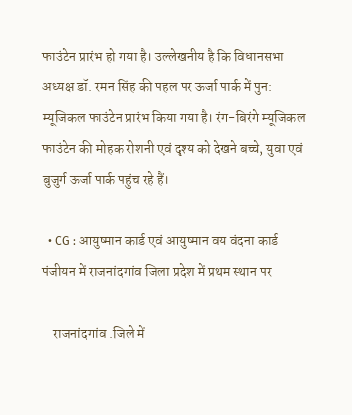फाउंटेन प्रारंभ हो गया है। उल्लेखनीय है कि विधानसभा अध्यक्ष डॉ. रमन सिंह की पहल पर ऊर्जा पार्क में पुन: म्यूजिकल फाउंटेन प्रारंभ किया गया है। रंग-बिरंगे म्यूजिकल फाउंटेन की मोहक रोशनी एवं दृश्य को देखने बच्चे, युवा एवं बुजुर्ग ऊर्जा पार्क पहुंच रहे हैं।

  • CG : आयुष्मान कार्ड एवं आयुष्मान वय वंदना कार्ड पंजीयन में राजनांदगांव जिला प्रदेश में प्रथम स्थान पर

    राजनांदगांव .जिले में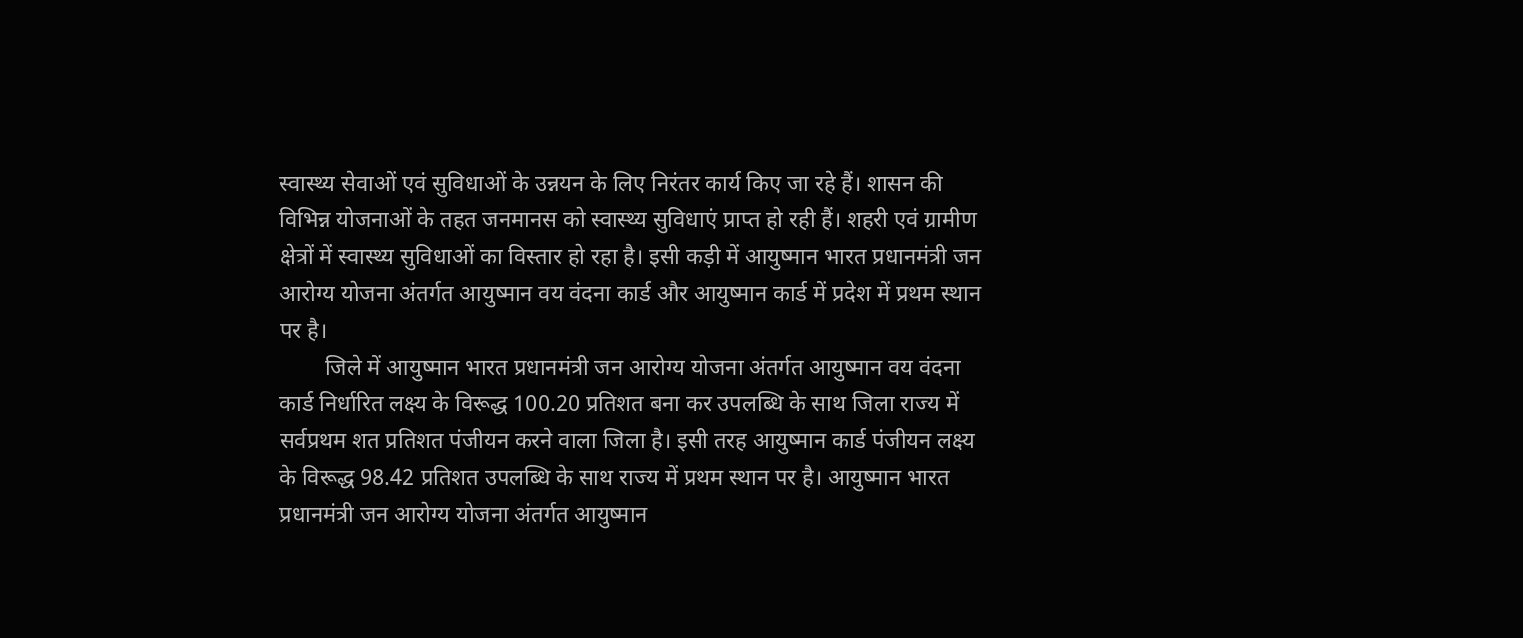स्वास्थ्य सेवाओं एवं सुविधाओं के उन्नयन के लिए निरंतर कार्य किए जा रहे हैं। शासन की विभिन्न योजनाओं के तहत जनमानस को स्वास्थ्य सुविधाएं प्राप्त हो रही हैं। शहरी एवं ग्रामीण क्षेत्रों में स्वास्थ्य सुविधाओं का विस्तार हो रहा है। इसी कड़ी में आयुष्मान भारत प्रधानमंत्री जन आरोग्य योजना अंतर्गत आयुष्मान वय वंदना कार्ड और आयुष्मान कार्ड में प्रदेश में प्रथम स्थान पर है।
        जिले में आयुष्मान भारत प्रधानमंत्री जन आरोग्य योजना अंतर्गत आयुष्मान वय वंदना कार्ड निर्धारित लक्ष्य के विरूद्ध 100.20 प्रतिशत बना कर उपलब्धि के साथ जिला राज्य में सर्वप्रथम शत प्रतिशत पंजीयन करने वाला जिला है। इसी तरह आयुष्मान कार्ड पंजीयन लक्ष्य के विरूद्ध 98.42 प्रतिशत उपलब्धि के साथ राज्य में प्रथम स्थान पर है। आयुष्मान भारत प्रधानमंत्री जन आरोग्य योजना अंतर्गत आयुष्मान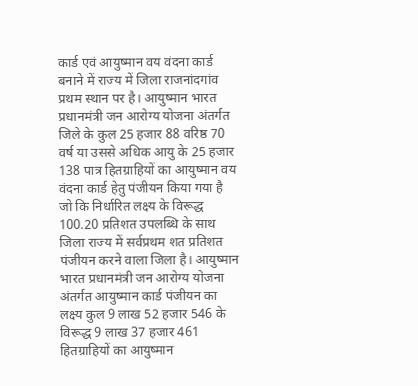कार्ड एवं आयुष्मान वय वंदना कार्ड बनाने में राज्य में जिला राजनांदगांव प्रथम स्थान पर है। आयुष्मान भारत प्रधानमंत्री जन आरोग्य योजना अंतर्गत जिले के कुल 25 हजार 88 वरिष्ठ 70 वर्ष या उससे अधिक आयु के 25 हजार 138 पात्र हितग्राहियों का आयुष्मान वय वंदना कार्ड हेतु पंजीयन किया गया है जो कि निर्धारित लक्ष्य के विरूद्ध 100.20 प्रतिशत उपलब्धि के साथ जिला राज्य में सर्वप्रथम शत प्रतिशत पंजीयन करने वाला जिला है। आयुष्मान भारत प्रधानमंत्री जन आरोग्य योजना अंतर्गत आयुष्मान कार्ड पंजीयन का लक्ष्य कुल 9 लाख 52 हजार 546 के विरूद्ध 9 लाख 37 हजार 461 हितग्राहियों का आयुष्मान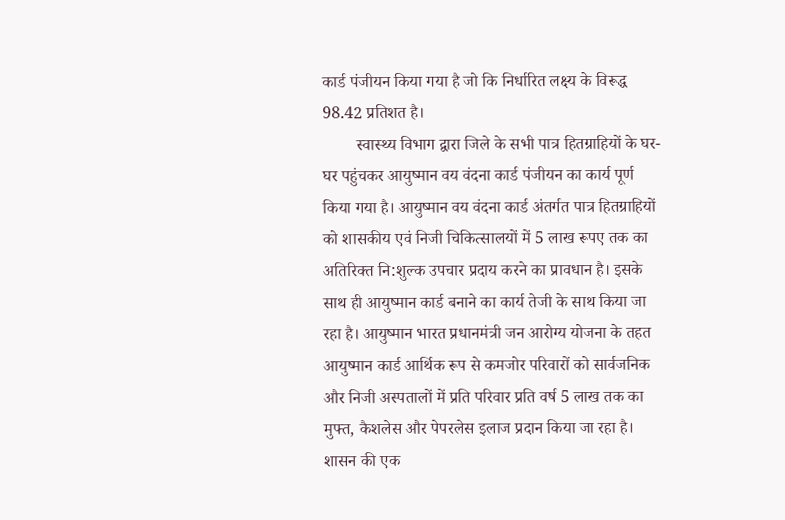कार्ड पंजीयन किया गया है जो कि निर्धारित लक्ष्य के विरूद्ध 98.42 प्रतिशत है।
        स्वास्थ्य विभाग द्वारा जिले के सभी पात्र हितग्राहियों के घर-घर पहुंचकर आयुष्मान वय वंदना कार्ड पंजीयन का कार्य पूर्ण किया गया है। आयुष्मान वय वंदना कार्ड अंतर्गत पात्र हितग्राहियों को शासकीय एवं निजी चिकित्सालयों में 5 लाख रूपए तक का अतिरिक्त नि:शुल्क उपचार प्रदाय करने का प्रावधान है। इसके साथ ही आयुष्मान कार्ड बनाने का कार्य तेजी के साथ किया जा रहा है। आयुष्मान भारत प्रधानमंत्री जन आरोग्य योजना के तहत आयुष्मान कार्ड आर्थिक रूप से कमजोर परिवारों को सार्वजनिक और निजी अस्पतालों में प्रति परिवार प्रति वर्ष 5 लाख तक का मुफ्त, कैशलेस और पेपरलेस इलाज प्रदान किया जा रहा है। शासन की एक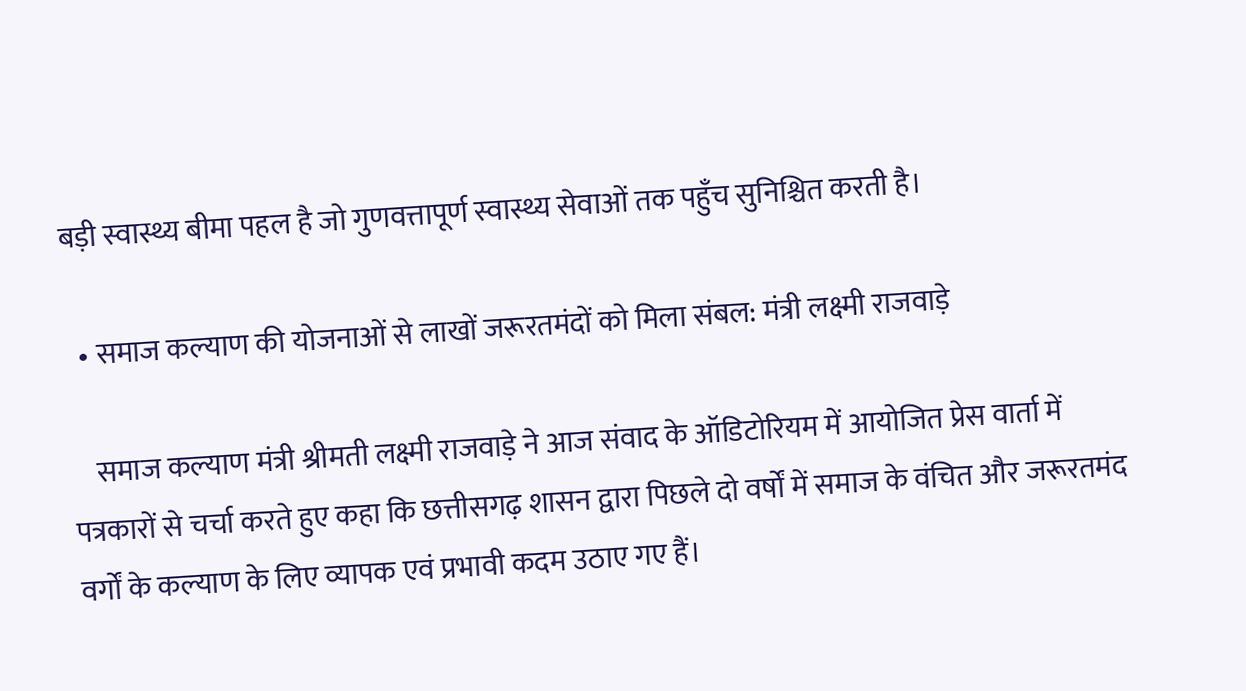बड़ी स्वास्थ्य बीमा पहल है जो गुणवत्तापूर्ण स्वास्थ्य सेवाओं तक पहुँच सुनिश्चित करती है।

  • समाज कल्याण की योजनाओं से लाखों जरूरतमंदों को मिला संबल: मंत्री लक्ष्मी राजवाड़े

    समाज कल्याण मंत्री श्रीमती लक्ष्मी राजवाड़े ने आज संवाद के ऑडिटोरियम में आयोजित प्रेस वार्ता में पत्रकारों से चर्चा करते हुए कहा कि छत्तीसगढ़ शासन द्वारा पिछले दो वर्षों में समाज के वंचित और जरूरतमंद वर्गों के कल्याण के लिए व्यापक एवं प्रभावी कदम उठाए गए हैं।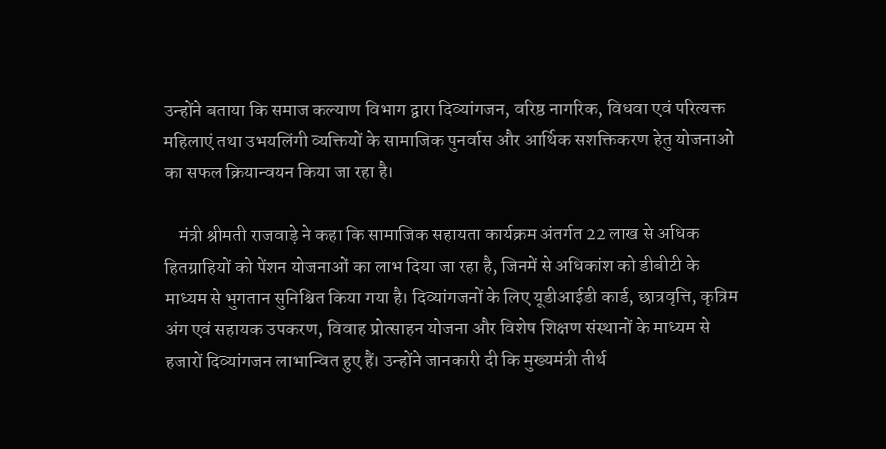उन्होंने बताया कि समाज कल्याण विभाग द्वारा दिव्यांगजन, वरिष्ठ नागरिक, विधवा एवं परित्यक्त महिलाएं तथा उभयलिंगी व्यक्तियों के सामाजिक पुनर्वास और आर्थिक सशक्तिकरण हेतु योजनाओं का सफल क्रियान्वयन किया जा रहा है।

    मंत्री श्रीमती राजवाड़े ने कहा कि सामाजिक सहायता कार्यक्रम अंतर्गत 22 लाख से अधिक हितग्राहियों को पेंशन योजनाओं का लाभ दिया जा रहा है, जिनमें से अधिकांश को डीबीटी के माध्यम से भुगतान सुनिश्चित किया गया है। दिव्यांगजनों के लिए यूडीआईडी कार्ड, छात्रवृत्ति, कृत्रिम अंग एवं सहायक उपकरण, विवाह प्रोत्साहन योजना और विशेष शिक्षण संस्थानों के माध्यम से हजारों दिव्यांगजन लाभान्वित हुए हैं। उन्होंने जानकारी दी कि मुख्यमंत्री तीर्थ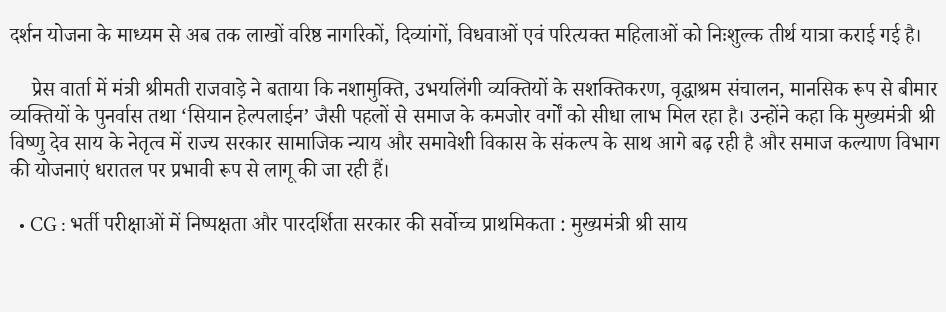दर्शन योजना के माध्यम से अब तक लाखों वरिष्ठ नागरिकों, दिव्यांगों, विधवाओं एवं परित्यक्त महिलाओं को निःशुल्क तीर्थ यात्रा कराई गई है।

    प्रेस वार्ता में मंत्री श्रीमती राजवाड़े ने बताया कि नशामुक्ति, उभयलिंगी व्यक्तियों के सशक्तिकरण, वृद्धाश्रम संचालन, मानसिक रूप से बीमार व्यक्तियों के पुनर्वास तथा ‘सियान हेल्पलाईन’ जैसी पहलों से समाज के कमजोर वर्गों को सीधा लाभ मिल रहा है। उन्होंने कहा कि मुख्यमंत्री श्री विष्णु देव साय के नेतृत्व में राज्य सरकार सामाजिक न्याय और समावेशी विकास के संकल्प के साथ आगे बढ़ रही है और समाज कल्याण विभाग की योजनाएं धरातल पर प्रभावी रूप से लागू की जा रही हैं।

  • CG : भर्ती परीक्षाओं में निष्पक्षता और पारदर्शिता सरकार की सर्वोच्च प्राथमिकता : मुख्यमंत्री श्री साय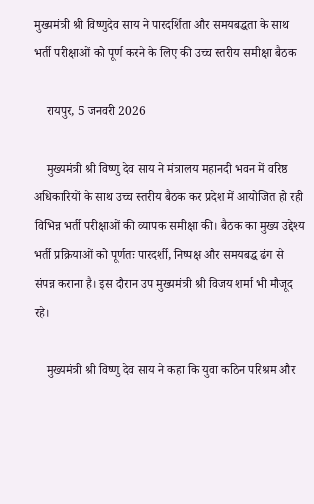मुख्यमंत्री श्री विष्णुदेव साय ने पारदर्शिता और समयबद्धता के साथ भर्ती परीक्षाओं को पूर्ण करने के लिए की उच्च स्तरीय समीक्षा बैठक

    रायपुर, 5 जनवरी 2026

    मुख्यमंत्री श्री विष्णु देव साय ने मंत्रालय महानदी भवन में वरिष्ठ अधिकारियों के साथ उच्च स्तरीय बैठक कर प्रदेश में आयोजित हो रही विभिन्न भर्ती परीक्षाओं की व्यापक समीक्षा की। बैठक का मुख्य उद्देश्य भर्ती प्रक्रियाओं को पूर्णतः पारदर्शी, निष्पक्ष और समयबद्ध ढंग से संपन्न कराना है। इस दौरान उप मुख्यमंत्री श्री विजय शर्मा भी मौजूद रहे।

    मुख्यमंत्री श्री विष्णु देव साय ने कहा कि युवा कठिन परिश्रम और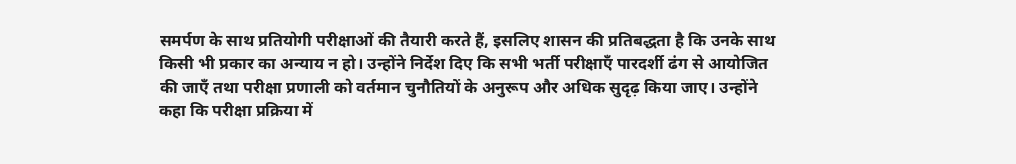समर्पण के साथ प्रतियोगी परीक्षाओं की तैयारी करते हैं, इसलिए शासन की प्रतिबद्धता है कि उनके साथ किसी भी प्रकार का अन्याय न हो। उन्होंने निर्देश दिए कि सभी भर्ती परीक्षाएँ पारदर्शी ढंग से आयोजित की जाएँ तथा परीक्षा प्रणाली को वर्तमान चुनौतियों के अनुरूप और अधिक सुदृढ़ किया जाए। उन्होंने कहा कि परीक्षा प्रक्रिया में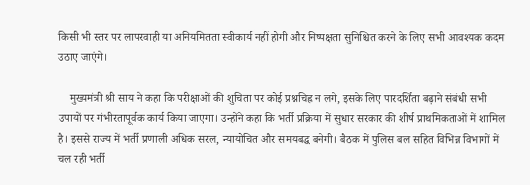किसी भी स्तर पर लापरवाही या अनियमितता स्वीकार्य नहीं होगी और निष्पक्षता सुनिश्चित करने के लिए सभी आवश्यक कदम उठाए जाएंगे।

    मुख्यमंत्री श्री साय ने कहा कि परीक्षाओं की शुचिता पर कोई प्रश्नचिह्न न लगे, इसके लिए पारदर्शिता बढ़ाने संबंधी सभी उपायों पर गंभीरतापूर्वक कार्य किया जाएगा। उन्होंने कहा कि भर्ती प्रक्रिया में सुधार सरकार की शीर्ष प्राथमिकताओं में शामिल है। इससे राज्य में भर्ती प्रणाली अधिक सरल, न्यायोचित और समयबद्ध बनेगी। बैठक में पुलिस बल सहित विभिन्न विभागों में चल रही भर्ती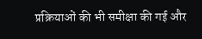प्रक्रियाओं की भी समीक्षा की गई और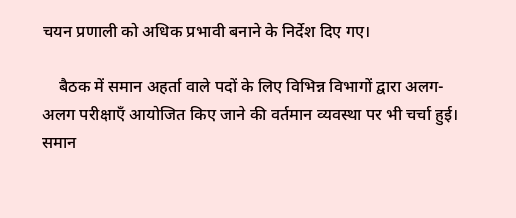चयन प्रणाली को अधिक प्रभावी बनाने के निर्देश दिए गए।

    बैठक में समान अहर्ता वाले पदों के लिए विभिन्न विभागों द्वारा अलग-अलग परीक्षाएँ आयोजित किए जाने की वर्तमान व्यवस्था पर भी चर्चा हुई। समान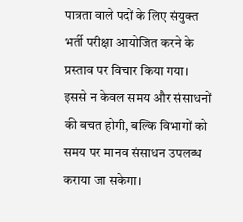पात्रता वाले पदों के लिए संयुक्त भर्ती परीक्षा आयोजित करने के प्रस्ताव पर विचार किया गया। इससे न केवल समय और संसाधनों की बचत होगी, बल्कि विभागों को समय पर मानव संसाधन उपलब्ध कराया जा सकेगा।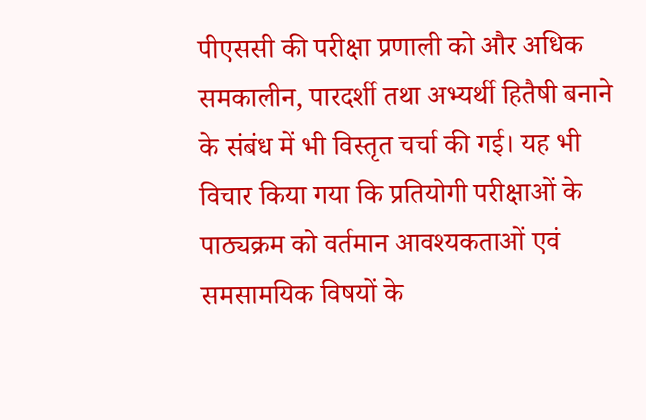पीएससी की परीक्षा प्रणाली को और अधिक समकालीन, पारदर्शी तथा अभ्यर्थी हितैषी बनाने के संबंध में भी विस्तृत चर्चा की गई। यह भी विचार किया गया कि प्रतियोगी परीक्षाओं के पाठ्यक्रम को वर्तमान आवश्यकताओं एवं समसामयिक विषयों के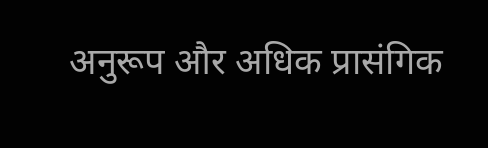अनुरूप और अधिक प्रासंगिक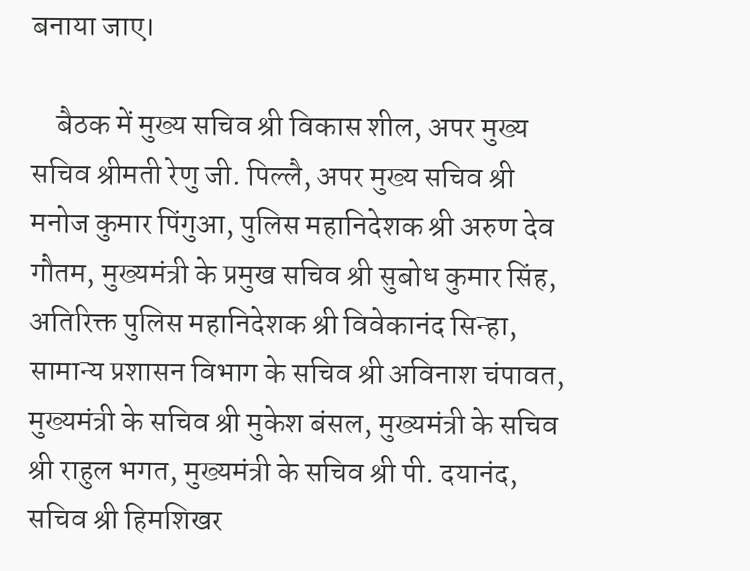बनाया जाए।

    बैठक में मुख्य सचिव श्री विकास शील, अपर मुख्य सचिव श्रीमती रेणु जी. पिल्लै, अपर मुख्य सचिव श्री मनोज कुमार पिंगुआ, पुलिस महानिदेशक श्री अरुण देव गौतम, मुख्यमंत्री के प्रमुख सचिव श्री सुबोध कुमार सिंह, अतिरिक्त पुलिस महानिदेशक श्री विवेकानंद सिन्हा, सामान्य प्रशासन विभाग के सचिव श्री अविनाश चंपावत, मुख्यमंत्री के सचिव श्री मुकेश बंसल, मुख्यमंत्री के सचिव श्री राहुल भगत, मुख्यमंत्री के सचिव श्री पी. दयानंद, सचिव श्री हिमशिखर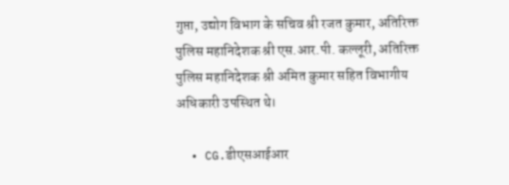गुप्ता, उद्योग विभाग के सचिव श्री रजत कुमार, अतिरिक्त पुलिस महानिदेशक श्री एस.आर.पी. कल्लूरी, अतिरिक्त पुलिस महानिदेशक श्री अमित कुमार सहित विभागीय अधिकारी उपस्थित थे।

  • CG.डीएसआईआर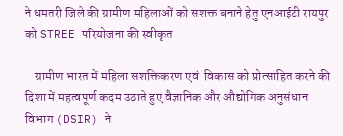ने धमतरी जिले की ग्रामीण महिलाओं को सशक्त बनाने हेतु एनआईटी रायपुर को STREE परियोजना की स्वीकृत

    ग्रामीण भारत में महिला सशक्तिकरण एवं  विकास को प्रोत्साहित करने की दिशा में महत्वपूर्ण कदम उठाते हुए वैज्ञानिक और औद्योगिक अनुसंधान विभाग (DSIR) ने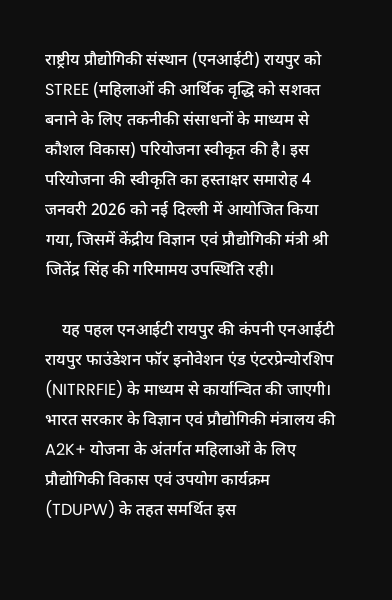राष्ट्रीय प्रौद्योगिकी संस्थान (एनआईटी) रायपुर को STREE (महिलाओं की आर्थिक वृद्धि को सशक्त बनाने के लिए तकनीकी संसाधनों के माध्यम से कौशल विकास) परियोजना स्वीकृत की है। इस परियोजना की स्वीकृति का हस्ताक्षर समारोह 4 जनवरी 2026 को नई दिल्ली में आयोजित किया गया, जिसमें केंद्रीय विज्ञान एवं प्रौद्योगिकी मंत्री श्री जितेंद्र सिंह की गरिमामय उपस्थिति रही।

    यह पहल एनआईटी रायपुर की कंपनी एनआईटी रायपुर फाउंडेशन फॉर इनोवेशन एंड एंटरप्रेन्योरशिप (NITRRFIE) के माध्यम से कार्यान्वित की जाएगी। भारत सरकार के विज्ञान एवं प्रौद्योगिकी मंत्रालय की A2K+ योजना के अंतर्गत महिलाओं के लिए प्रौद्योगिकी विकास एवं उपयोग कार्यक्रम (TDUPW) के तहत समर्थित इस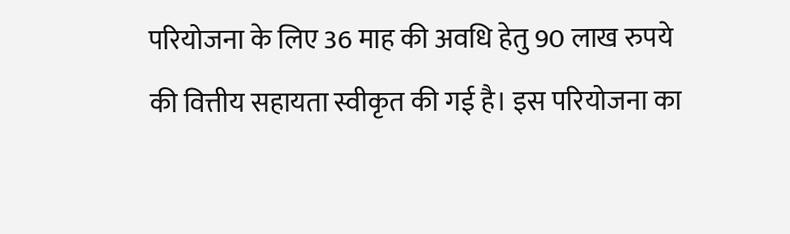परियोजना के लिए 36 माह की अवधि हेतु 90 लाख रुपये की वित्तीय सहायता स्वीकृत की गई है। इस परियोजना का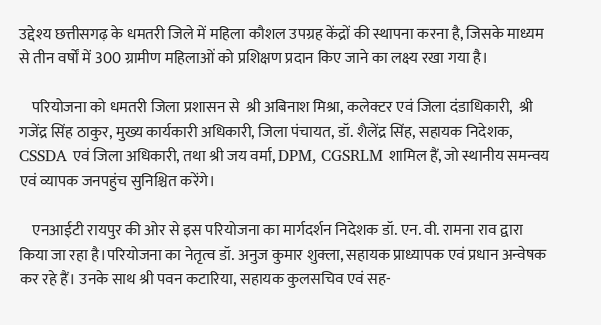उद्देश्य छत्तीसगढ़ के धमतरी जिले में महिला कौशल उपग्रह केंद्रों की स्थापना करना है, जिसके माध्यम से तीन वर्षों में 300 ग्रामीण महिलाओं को प्रशिक्षण प्रदान किए जाने का लक्ष्य रखा गया है।

    परियोजना को धमतरी जिला प्रशासन से  श्री अबिनाश मिश्रा, कलेक्टर एवं जिला दंडाधिकारी,  श्री गजेंद्र सिंह ठाकुर, मुख्य कार्यकारी अधिकारी, जिला पंचायत, डॉ. शैलेंद्र सिंह, सहायक निदेशक, CSSDA एवं जिला अधिकारी, तथा श्री जय वर्मा, DPM, CGSRLM शामिल हैं, जो स्थानीय समन्वय एवं व्यापक जनपहुंच सुनिश्चित करेंगे।

    एनआईटी रायपुर की ओर से इस परियोजना का मार्गदर्शन निदेशक डॉ. एन. वी. रामना राव द्वारा किया जा रहा है।परियोजना का नेतृत्व डॉ. अनुज कुमार शुक्ला, सहायक प्राध्यापक एवं प्रधान अन्वेषक कर रहे हैं। उनके साथ श्री पवन कटारिया, सहायक कुलसचिव एवं सह-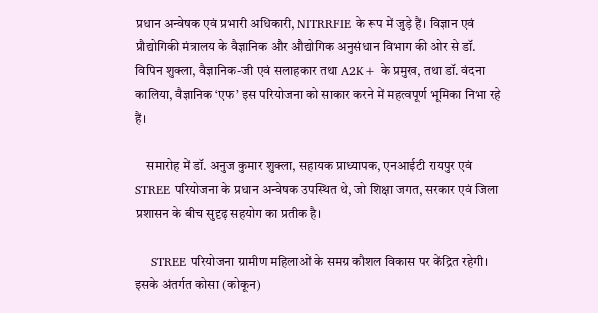प्रधान अन्वेषक एवं प्रभारी अधिकारी, NITRRFIE के रूप में जुड़े हैं। विज्ञान एवं प्रौद्योगिकी मंत्रालय के वैज्ञानिक और औद्योगिक अनुसंधान विभाग की ओर से डॉ. विपिन शुक्ला, वैज्ञानिक-जी एवं सलाहकार तथा A2K+ के प्रमुख, तथा डॉ. वंदना कालिया, वैज्ञानिक ‘एफ’ इस परियोजना को साकार करने में महत्वपूर्ण भूमिका निभा रहे हैं।

    समारोह में डॉ. अनुज कुमार शुक्ला, सहायक प्राध्यापक, एनआईटी रायपुर एवं STREE परियोजना के प्रधान अन्वेषक उपस्थित थे, जो शिक्षा जगत, सरकार एवं जिला प्रशासन के बीच सुदृढ़ सहयोग का प्रतीक है।

    STREE परियोजना ग्रामीण महिलाओं के समग्र कौशल विकास पर केंद्रित रहेगी। इसके अंतर्गत कोसा (कोकून)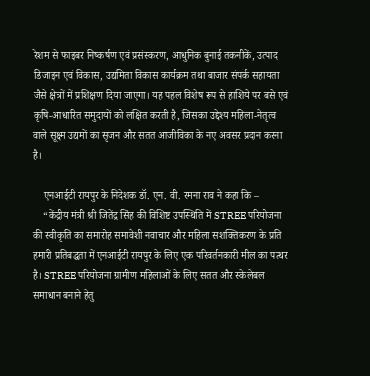रेशम से फाइबर निष्कर्षण एवं प्रसंस्करण, आधुनिक बुनाई तकनीकें, उत्पाद डिजाइन एवं विकास, उद्यमिता विकास कार्यक्रम तथा बाजार संपर्क सहायता जैसे क्षेत्रों में प्रशिक्षण दिया जाएगा। यह पहल विशेष रूप से हाशिये पर बसे एवं कृषि-आधारित समुदायों को लक्षित करती है, जिसका उद्देश्य महिला-नेतृत्व वाले सूक्ष्म उद्यमों का सृजन और सतत आजीविका के नए अवसर प्रदान करना है।

    एनआईटी रायपुर के निदेशक डॉ. एन. वी. रमना राव ने कहा कि –
    “केंद्रीय मंत्री श्री जितेंद्र सिंह की विशिष्ट उपस्थिति में STREE परियोजना की स्वीकृति का समारोह समावेशी नवाचार और महिला सशक्तिकरण के प्रति हमारी प्रतिबद्धता में एनआईटी रायपुर के लिए एक परिवर्तनकारी मील का पत्थर है। STREE परियोजना ग्रामीण महिलाओं के लिए सतत और स्केलेबल समाधान बनाने हेतु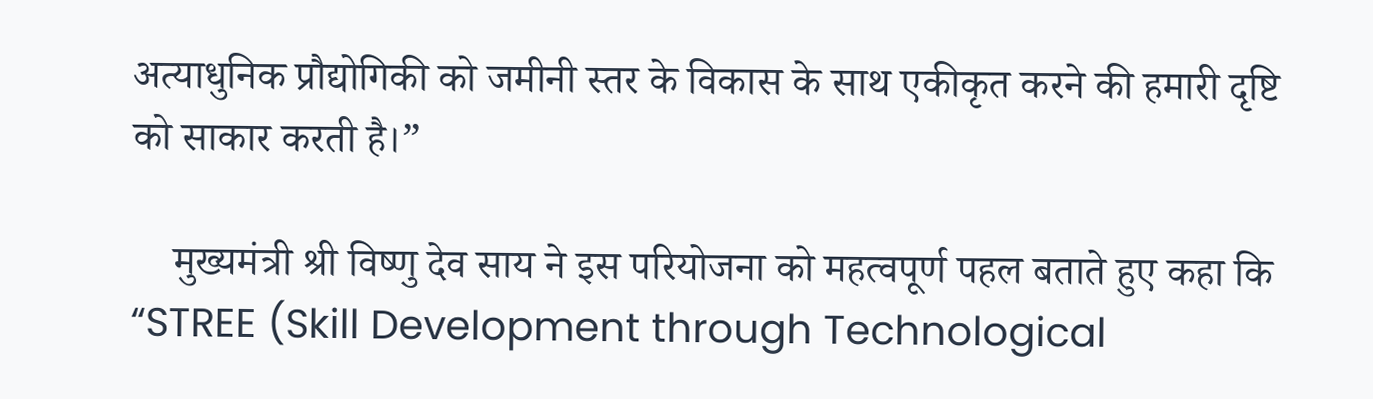अत्याधुनिक प्रौद्योगिकी को जमीनी स्तर के विकास के साथ एकीकृत करने की हमारी दृष्टि को साकार करती है।”

    मुख्यमंत्री श्री विष्णु देव साय ने इस परियोजना को महत्वपूर्ण पहल बताते हुए कहा कि “STREE (Skill Development through Technological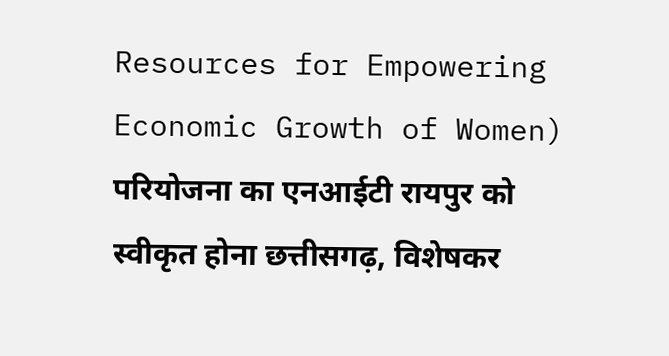Resources for Empowering Economic Growth of Women) परियोजना का एनआईटी रायपुर को स्वीकृत होना छत्तीसगढ़, विशेषकर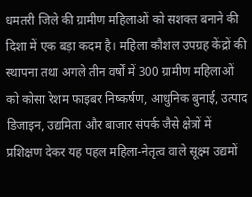धमतरी जिले की ग्रामीण महिलाओं को सशक्त बनाने की दिशा में एक बड़ा कदम है। महिला कौशल उपग्रह केंद्रों की स्थापना तथा अगले तीन वर्षों में 300 ग्रामीण महिलाओं को कोसा रेशम फाइबर निष्कर्षण, आधुनिक बुनाई, उत्पाद डिजाइन, उद्यमिता और बाजार संपर्क जैसे क्षेत्रों में प्रशिक्षण देकर यह पहल महिला-नेतृत्व वाले सूक्ष्म उद्यमों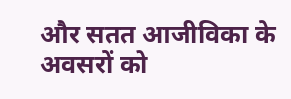और सतत आजीविका के अवसरों को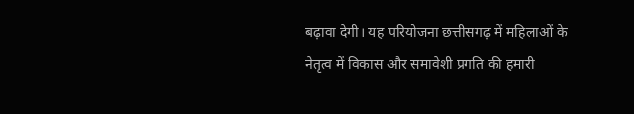बढ़ावा देगी। यह परियोजना छत्तीसगढ़ में महिलाओं के नेतृत्व में विकास और समावेशी प्रगति की हमारी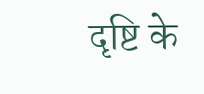दृष्टि के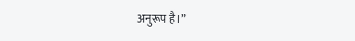अनुरूप है।”